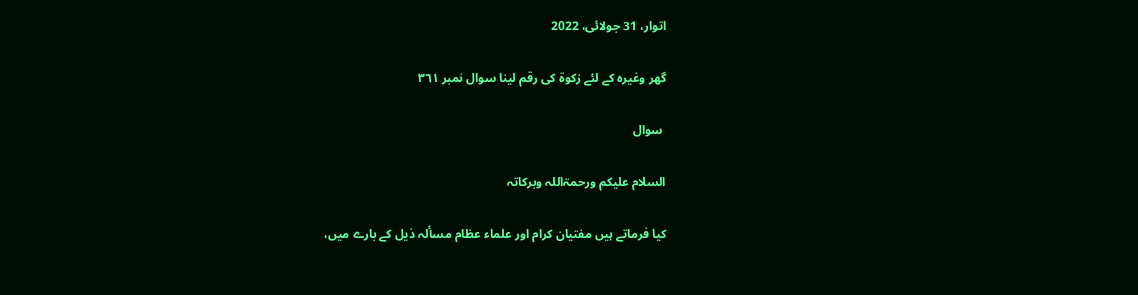اتوار، 31 جولائی، 2022

گھر وغیرہ کے لئے زکوۃ کی رقم لینا سوال نمبر ٣٦١

 سوال

السلام علیکم ورحمۃاللہ وبرکاتہ

کیا فرماتے ہیں مفتیان کرام اور علماء عظام مسألہ ذیل کے بارے میں،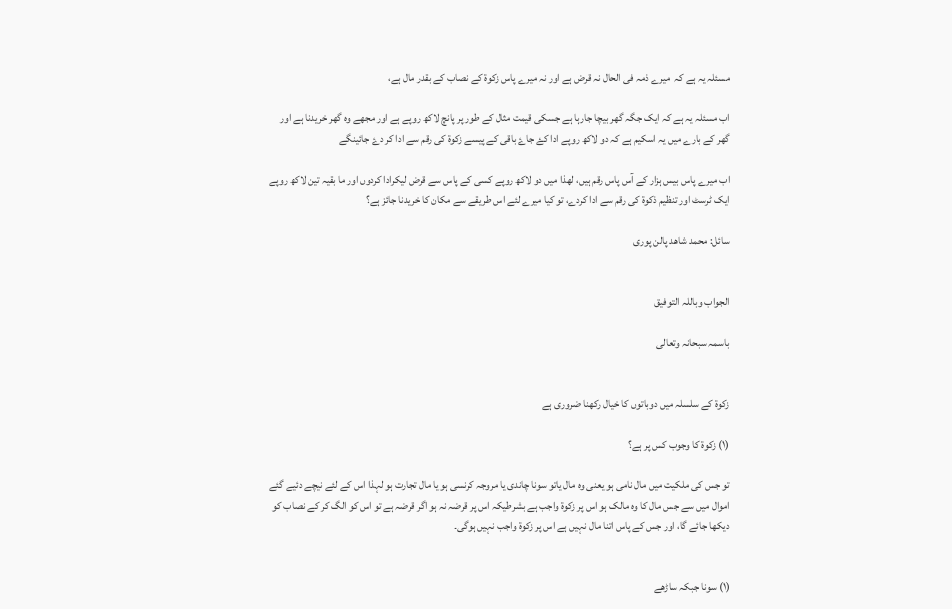مسئلہ یہ ہے کہ  میرے ذمہ فی الحال نہ قرض ہے اور نہ میرے پاس زکوۃ کے نصاب کے بقدر مال ہے،

اب مسئلہ یہ ہے کہ ایک جگہ گھر بیچا جارہا ہے جسکی قیمت مثال کے طور پر پانچ لاکھ روپے ہے اور مجھے وہ گھر خریدنا ہے اور گھر کے بارے میں یہ اسکیم ہے کہ دو لاکھ روپے ادا کۓ جاۓ باقی کے پیسے زکوۃ کی رقم سے ادا کر دۓ جائینگے

اب میرے پاس بیس ہزار کے آس پاس رقم ہیں، لھذا میں دو لاکھ روپے کسی کے پاس سے قرض لیکرادا کردوں اور ما بقیہ تین لاکھ روپے ایک ٹرسٹ اور تنظیم ذکوۃ کی رقم سے ادا کردے، تو کیا میرے لئے اس طریقے سے مکان کا خریدنا جائز ہے؟

سائل: محمد شاھد پالن پوری


الجواب وباللہ التوفیق

باسمہ سبحانہ وتعالی


زکوۃ کے سلسلہ میں دوباتوں کا خیال رکھنا ضروری ہے

(١) زکوۃ کا وجوب کس پر ہے؟

تو جس کی ملکیت میں مال نامی ہو یعنی وہ مال یاتو سونا چاندی یا مروجہ کرنسی ہو یا مال تجارت ہو لہذا اس کے لئے نیچے دئیے گئے اموال میں سے جس مال کا وہ مالک ہو اس پر زکوۃ واجب ہے بشرطیکہ اس پر قرضہ نہ ہو اگر قرضہ ہے تو اس کو الگ کر کے نصاب کو دیکھا جائے گا، اور جس کے پاس اتنا مال نہیں ہے اس پر زکوۃ واجب نہیں ہوگی۔


(١) سونا جبکہ ساڑھے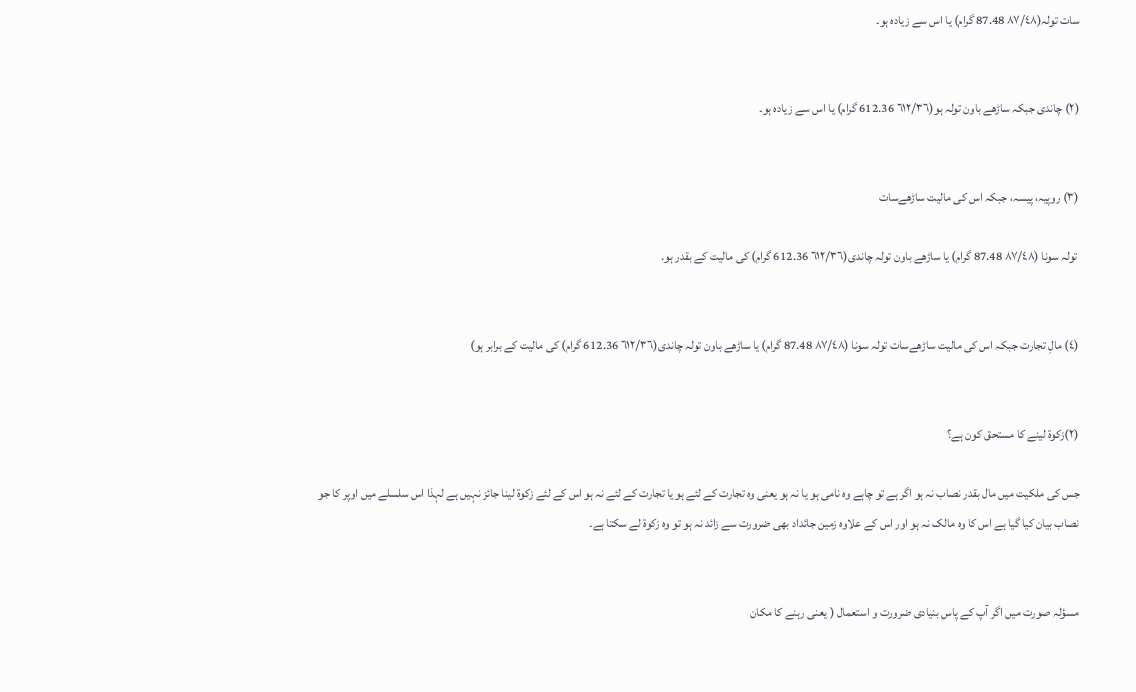سات تولہ(۸۷/٤٨ 87.48 گرام) یا اس سے زیادہ ہو۔


(٢) چاندی جبکہ ساڑھے باون تولہ ہو(٦١٢/٣٦ 612.36 گرام) یا اس سے زیادہ ہو۔


(٣) روپیہ، پیسہ، جبکہ اس کی مالیت ساڑھےسات

 تولہ سونا (۸۷/٤٨ 87.48 گرام) یا ساڑھے باون تولہ چاندی(٦١٢/٣٦ 612.36 گرام) کی مالیت کے بقدر ہو.


(٤) مالِ تجارت جبکہ اس کی مالیت ساڑھےسات تولہ سونا (۸۷/٤٨ 87.48 گرام) یا ساڑھے باون تولہ چاندی(٦١٢/٣٦ 612.36 گرام) کی مالیت کے برابر ہو)


(٢)زکوۃ لینے کا مستحق کون ہے؟

جس کی ملکیت میں مال بقدر نصاب نہ ہو اگر ہے تو چاہے وہ نامی ہو یا نہ ہو یعنی وہ تجارت کے لئے ہو یا تجارت کے لئے نہ ہو اس کے لئے زکوۃ لینا جائز نہیں ہے لہذا اس سلسلے میں اوپر کا جو نصاب بیان کیا گیا ہے اس کا وہ مالک نہ ہو اور اس کے علاوہ زمین جائداد بھی ضرورت سے زائد نہ ہو تو وہ زکوۃ لے سکتا ہے۔


مسؤلہ صورت میں اگر آپ کے پاس بنیادی ضرورت و استعمال ( یعنی رہنے کا مکان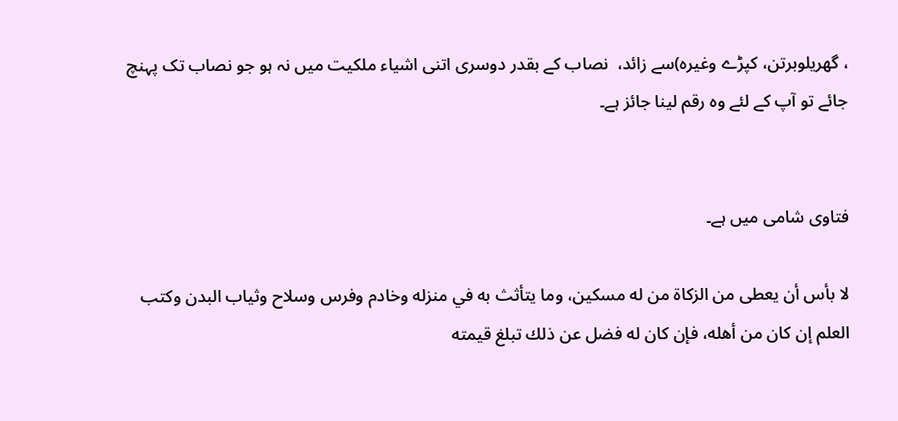، گھریلوبرتن، کپڑے وغیرہ)سے زائد،  نصاب کے بقدر دوسری اتنی اشیاء ملکیت میں نہ ہو جو نصاب تک پہنچ جائے تو آپ کے لئے وہ رقم لینا جائز ہے۔


فتاوی شامی میں ہے۔

لا بأس أن يعطى من الزكاة من له مسكين، وما يتأثث به في منزله وخادم وفرس وسلاح وثياب البدن وكتب العلم إن كان من أهله، فإن كان له فضل عن ذلك تبلغ قيمته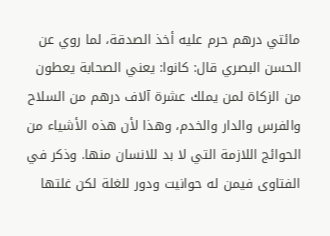مائتي درهم حرم عليه أخذ الصدقة، لما روي عن الحسن البصري قال: كانوا: يعني الصحابة يعطون من الزكاة لمن يملك عشرة آلاف درهم من السلاح والفرس والدار والخدم، وهذا لأن هذه الأشياء من الحوائج اللازمة التي لا بد للانسان منها. وذكر في الفتاوى فيمن له حوانيت ودور للغلة لكن غلتها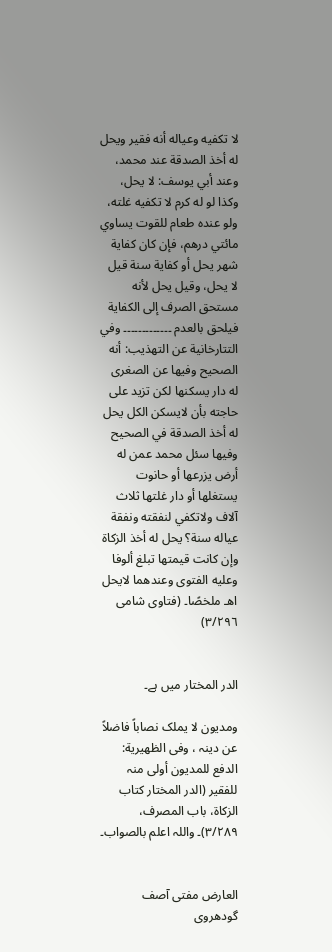لا تكفيه وعياله أنه فقير ويحل له أخذ الصدقة عند محمد، وعند أبي يوسف: لا يحل، وكذا لو له كرم لا تكفيه غلته، ولو عنده طعام للقوت يساوي مائتي درهم، فإن كان كفاية شهر يحل أو كفاية سنة قيل لا يحل، وقيل يحل لأنه مستحق الصرف إلى الكفاية فيلحق بالعدم ۔۔۔۔۔۔۔۔۔۔۔۔۔ وفي التتارخانية عن التهذيب: أنه الصحيح وفيها عن الصغرى له دار يسكنها لكن تزيد على حاجته بأن لايسكن الكل يحل له أخذ الصدقة في الصحيح وفيها سئل محمد عمن له أرض يزرعها أو حانوت يستغلها أو دار غلتها ثلاث آلاف ولاتكفي لنفقته ونفقة عياله سنة؟ يحل له أخذ الزكاة وإن كانت قيمتها تبلغ ألوفا وعليه الفتوى وعندهما لايحل اهـ ملخصًا۔ (فتاوی شامی ٣/٢٩٦)


الدر المختار میں ہے۔

ومدیون لا یملک نصاباً فاضلاً عن دینہ ، وفی الظھیریة: الدفع للمدیون أولی منہ للفقیر (الدر المختار کتاب الزکاة، باب المصرف، ۳/۲۸۹)۔ واللہ اعلم بالصواب۔


العارض مفتی آصف گودھروی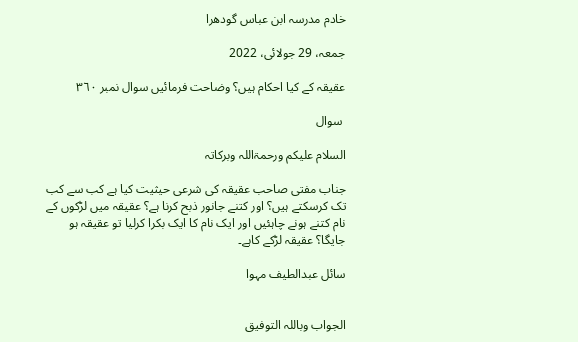خادم مدرسہ ابن عباس گودھرا

جمعہ، 29 جولائی، 2022

عقیقہ کے کیا احکام ہیں؟ وضاحت فرمائیں سوال نمبر ٣٦٠

 سوال

السلام علیکم ورحمۃاللہ وبرکاتہ

جناب مفتی صاحب عقیقہ کی شرعی حیثیت کیا ہے کب سے کب تک کرسکتے ہیں؟ اور کتنے جانور ذبح کرنا ہے؟ عقیقہ میں لڑکوں کے نام کتنے ہونے چاہئیں اور ایک نام کا ایک بکرا کرلیا تو عقیقہ ہو جایگا؟ عقیقہ لڑکے کاہے۔

سائل عبدالطیف مہوا


الجواب وباللہ التوفیق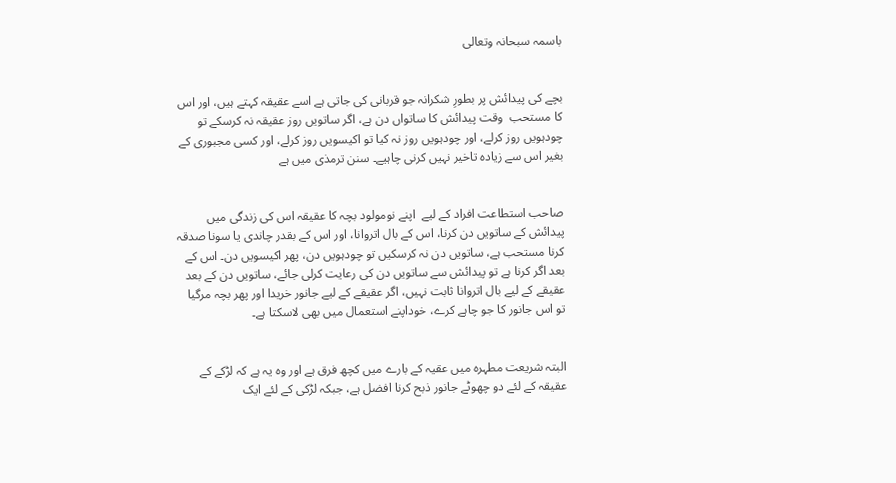باسمہ سبحانہ وتعالی


بچے کی پیدائش پر بطورِ شکرانہ جو قربانی کی جاتی ہے اسے عقیقہ کہتے ہیں، اور اس کا مستحب  وقت پیدائش کا ساتواں دن ہے، اگر ساتویں روز عقیقہ نہ کرسکے تو چودہویں روز کرلے، اور چودہویں روز نہ کیا تو اکیسویں روز کرلے، اور کسی مجبوری کے بغیر اس سے زیادہ تاخیر نہیں کرنی چاہیے۔ سنن ترمذی میں ہے


صاحب استطاعت افراد کے لیے  اپنے نومولود بچہ کا عقیقہ اس کی زندگی میں پیدائش کے ساتویں دن کرنا، اس کے بال اتروانا، اور اس کے بقدر چاندی یا سونا صدقہ کرنا مستحب ہے، ساتویں دن نہ کرسکیں تو چودہویں دن، پھر اکیسویں دن۔ اس کے بعد اگر کرنا ہے تو پیدائش سے ساتویں دن کی رعایت کرلی جائے، ساتویں دن کے بعد عقیقے کے لیے بال اتروانا ثابت نہیں، اگر عقیقے کے لیے جانور خریدا اور پھر بچہ مرگیا تو اس جانور کا جو چاہے کرے، خوداپنے استعمال میں بھی لاسکتا ہے۔


البتہ شریعت مطہرہ میں عقیہ کے بارے میں کچھ فرق ہے اور وہ یہ ہے کہ لڑکے کے عقیقہ کے لئے دو چھوٹے جانور ذبح کرنا افضل ہے، جبکہ لڑکی کے لئے ایک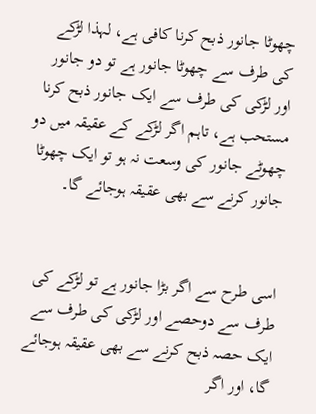چھوٹا جانور ذبح کرنا کافی ہے، لہذا لڑکے کی طرف سے چھوٹا جانور ہے تو دو جانور اور لڑکی کی طرف سے ایک جانور ذبح کرنا مستحب ہے، تاہم اگر لڑکے کے عقیقہ میں دو چھوٹے جانور کی وسعت نہ ہو تو ایک چھوٹا جانور کرنے سے بھی عقیقہ ہوجائے گا۔


اسی طرح سے اگر بڑا جانور ہے تو لڑکے کی طرف سے دوحصے اور لڑکی کی طرف سے ایک حصہ ذبح کرنے سے بھی عقیقہ ہوجائے گا، اور اگر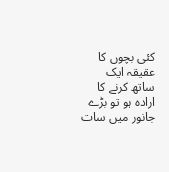کئی بچوں کا عقیقہ ایک ساتھ کرنے کا ارادہ ہو تو بڑے جانور میں سات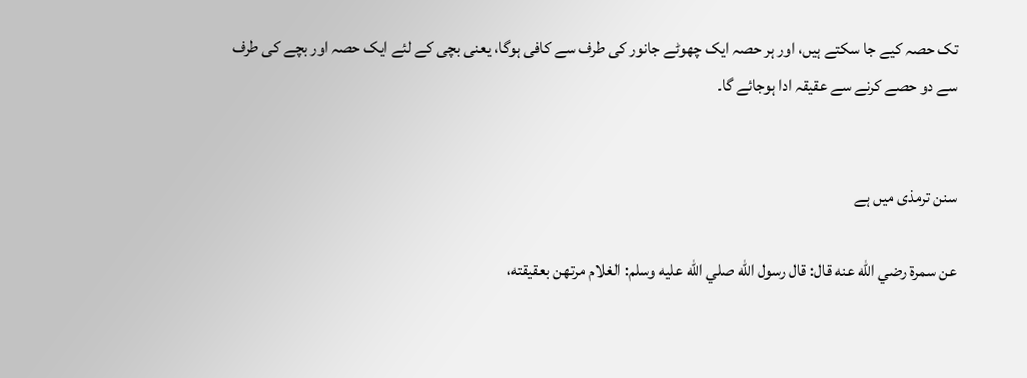تک حصہ کیے جا سکتے ہیں، اور ہر حصہ ایک چھوٹے جانور کی طرف سے کافی ہوگا، یعنی بچی کے لئے ایک حصہ اور بچے کی طرف سے دو حصے کرنے سے عقیقہ ادا ہوجائے گا۔


سنن ترمذی میں ہے

عن سمرة رضي الله عنه قال: قال رسول الله صلي الله عليه وسلم: الغلام مرتهن بعقيقته،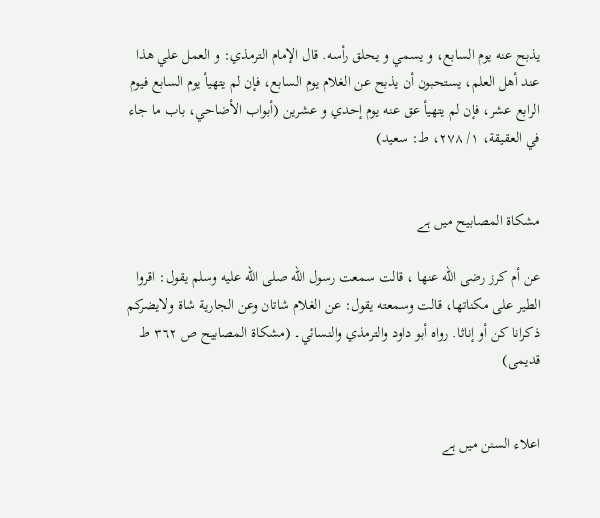يذبح عنه يوم السابع، و يسمي و يحلق رأسه. قال الإمام الترمذي: و العمل علي هذا عند أهل العلم، يستحبون أن يذبح عن الغلام يوم السابع، فإن لم يتهيأ يوم السابع فيوم الرابع عشر، فإن لم يتهيأ عق عنه يوم إحدي و عشرين (أبواب الأضاحي، باب ما جاء في العقيقة، ١/ ٢٧٨، ط: سعيد)


مشکاۃ المصابیح میں ہے

عن أم كرز رضی الله عنها ، قالت سمعت رسول الله صلى الله عليه وسلم يقول: اقروا الطير على مكناتها، قالت وسمعته يقول: عن الغلام شاتان وعن الجارية شاة ولايضرکم ذكرانا كن أو إناثا. رواه أبو داود والترمذي والنسائي۔ (مشکاۃ المصابیح ص ٣٦٢ ط قدیمی)


اعلاء السنن میں ہے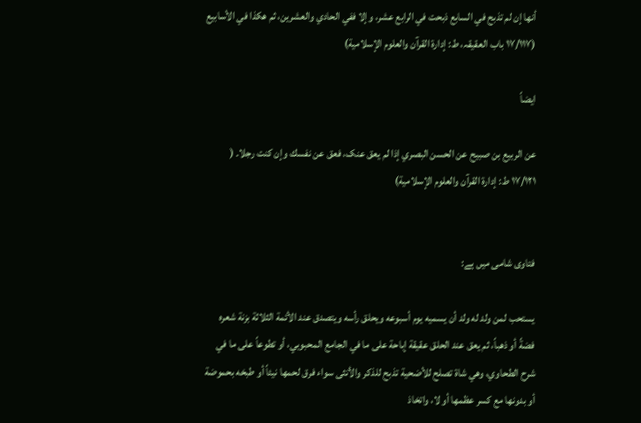أنها إن لم تذبح في السابع ذبحت في الرابع عشر، وإلا ففي الحادي والعشرین، ثم هکذا في الأسابیع (١٧/١١٧ باب العقیقہ، ط: إدارة القرآن والعلوم الإسلامیة)

ایضاً

عن الربيع بن صبيح عن الحسن البصري إذا لم يعق عنک، فعق عن نفسك وإن كنت رجلا۔ ( ١٧/١٢١ ط: إدارة القرآن والعلوم الإسلامیة)


فتاوی شامی میں ہے:

يستحب لمن ولد له ولد أن يسميه يوم أسبوعه ويحلق رأسه ويتصدق عند الأئمة الثلاثة بزنة شعره فضةً أو ذهباً، ثم يعق عند الحلق عقيقة إباحة على ما في الجامع المحبوبي، أو تطوعاً على ما في شرح الطحاوي، وهي شاة تصلح للأضحية تذبح للذكر والأنثى سواء فرق لحمها نيئاً أو طبخه بحموضة أو بدونها مع كسر عظمها أو لا، واتخاذ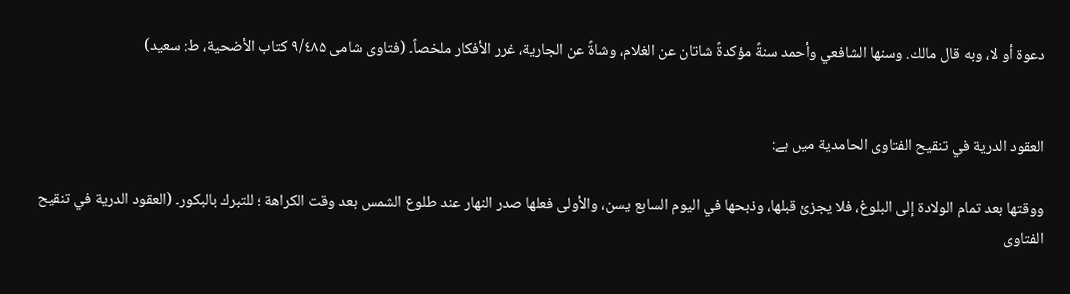دعوة أو لا، وبه قال مالك. وسنها الشافعي وأحمد سنةً مؤكدةً شاتان عن الغلام، وشاةً عن الجارية، غرر الأفكار ملخصاً۔ (فتاوی شامی ٩/٤٨۵ کتاب الأضحیة، ط: سعید)


العقود الدرية في تنقيح الفتاوى الحامدية میں ہے:

ووقتها بعد تمام الولادة إلى البلوغ، فلا يجزئ قبلها، وذبحها في اليوم السابع يسن، والأولى فعلها صدر النهار عند طلوع الشمس بعد وقت الكراهة ؛ للتبرك بالبكور۔ (العقود الدرية في تنقيح الفتاوى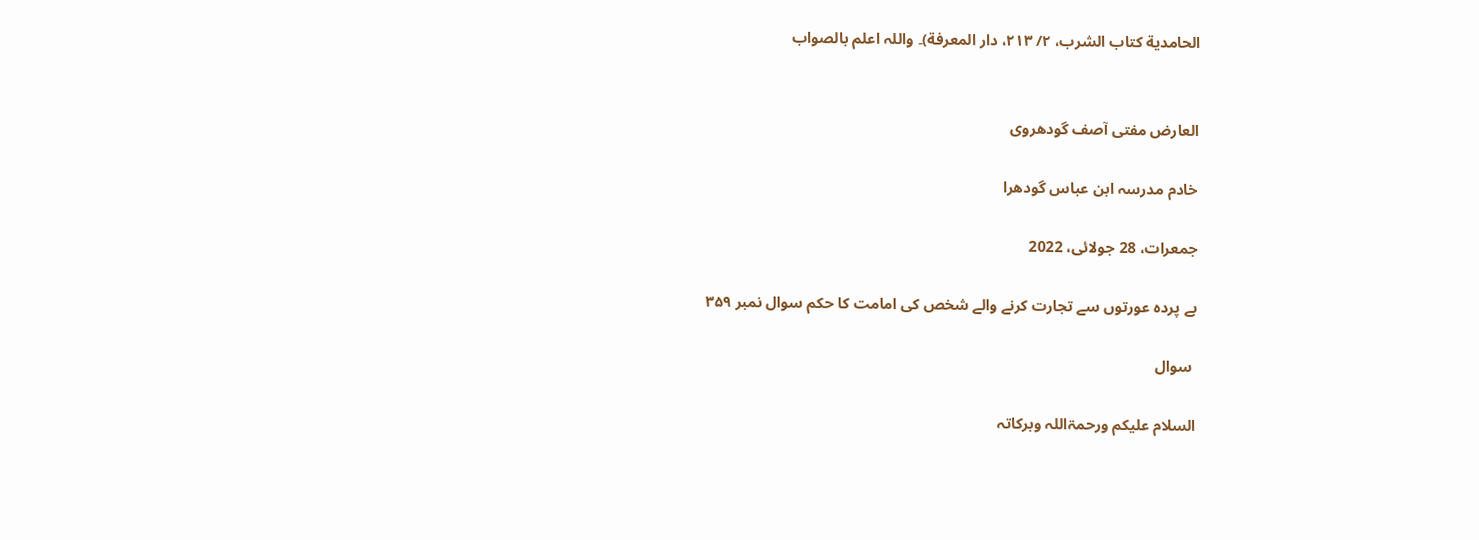الحامدية كتاب الشرب، ٢/ ٢١٣، دار المعرفة)۔ واللہ اعلم بالصواب


العارض مفتی آصف گودھروی

خادم مدرسہ ابن عباس گودھرا

جمعرات، 28 جولائی، 2022

بے پردہ عورتوں سے تجارت کرنے والے شخص کی امامت کا حکم سوال نمبر ٣۵٩

 سوال

السلام علیکم ورحمۃاللہ وبرکاتہ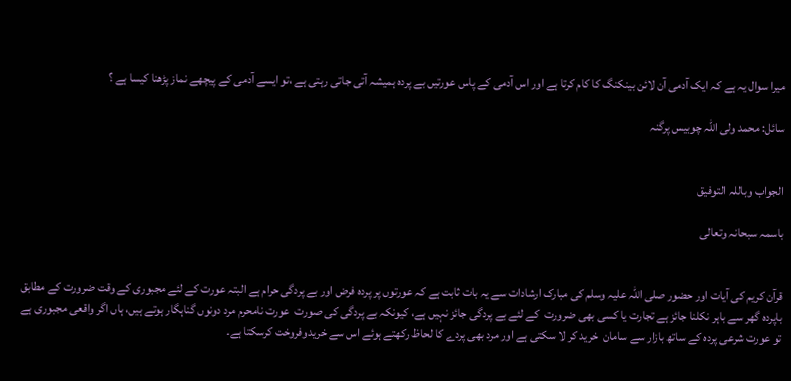میرا سوال یہ ہے کہ ایک آدمی آن لائن بینکنگ کا کام کرتا ہے اور اس آدمی کے پاس عورتیں بے پردہ ہمیشہ آتی جاتی رہتی ہے ،تو ایسے آدمی کے پیچھے نماز پڑھنا کیسا ہے ؟

سائل: محمد ولی اللہ چوبیس پرگنہ


الجواب وباللہ التوفیق

باسمہ سبحانہ وتعالی


قرآن کریم کی آیات اور حضور صلی اللہ علیہ وسلم کی مبارک ارشادات سے یہ بات ثابت ہے کہ عورتوں پر پردہ فرض اور بے پردگی حرام ہے البتہ عورت کے لئے مجبوری کے وقت ضرورت کے مطابق باپردہ گھر سے باہر نکلنا جائز ہے تجارت یا کسی بھی ضرورت  کے لئے بے پردگی جائز نہیں ہے، کیونکہ بے پردگی کی صورت  عورت نامحرم مرد دونوں گناہگار ہوتے ہیں، ہاں اگر واقعی مجبوری ہے تو عورت شرعی پردہ کے ساتھ بازار سے سامان  خرید کر لا سکتی ہے اور مرد بھی پردے کا لحاظ رکھتے ہوئے اس سے خریدوفروخت کرسکتا ہے۔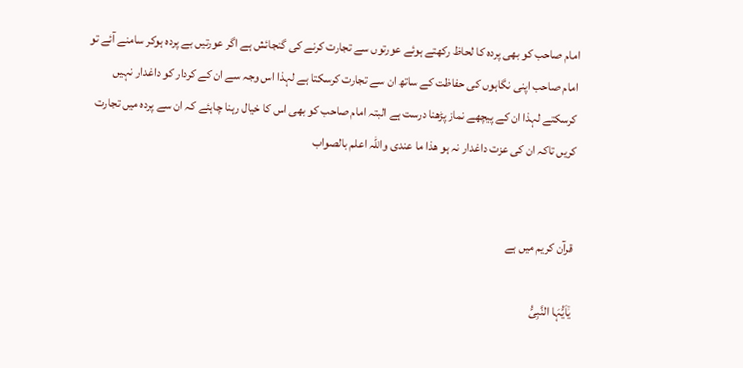امام صاحب کو بھی پردہ کا لحاظ رکھتے ہوئے عورتوں سے تجارت کرنے کی گنجائش ہے اگر عورتیں بے پردہ ہوکر سامنے آئے تو امام صاحب اپنی نگاہوں کی حفاظت کے ساتھ ان سے تجارت کرسکتا ہے لہذا اس وجہ سے ان کے کردار کو داغدار نہیں کرسکتے لہذا ان کے پیچھے نماز پڑھنا درست ہے البتہ امام صاحب کو بھی اس کا خیال رہنا چاہئے کہ ان سے پردہ میں تجارت کریں تاکہ ان کی عزت داغدار نہ ہو ھذا ما عندی واللہ اعلم بالصواب


قرآن کریم میں ہے

یٰۤاَیُّہَا النَّبِیُّ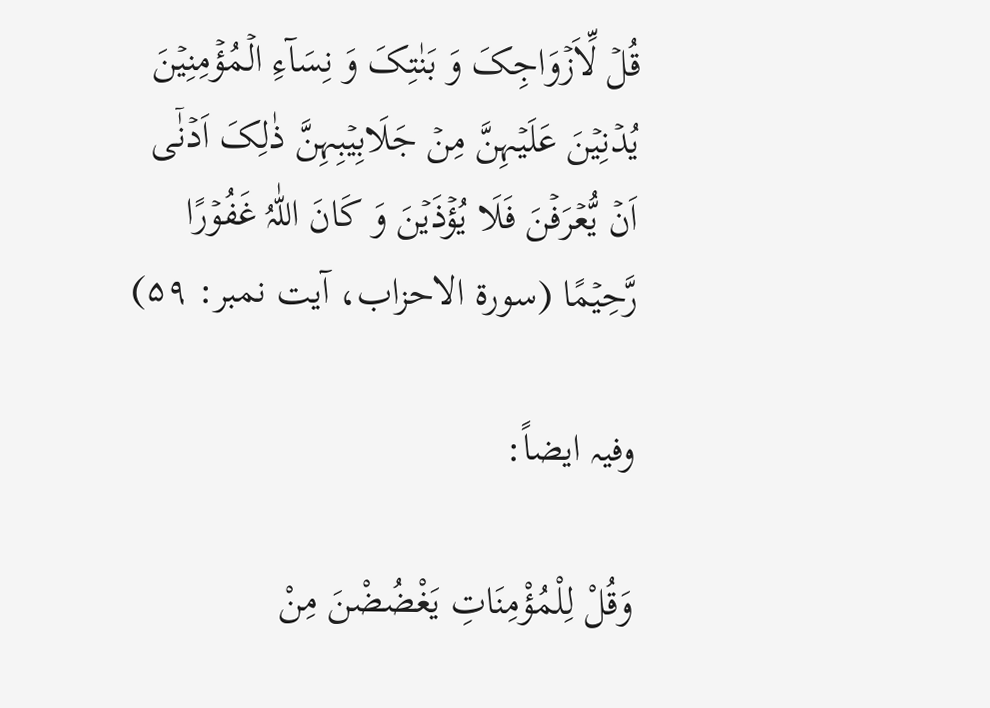قُلۡ لِّاَزۡوَاجِکَ وَ بَنٰتِکَ وَ نِسَآءِ الۡمُؤۡمِنِیۡنَ یُدۡنِیۡنَ عَلَیۡہِنَّ مِنۡ جَلَابِیۡبِہِنَّ ذٰلِکَ اَدۡنٰۤی اَنۡ یُّعۡرَفۡنَ فَلَا یُؤۡذَیۡنَ وَ کَانَ اللّٰہُ غَفُوۡرًا رَّحِیۡمًا (سورۃ الاحزاب، آیت نمبر: ۵٩)

وفیہ ایضاً:

وَقُلْ لِلْمُؤْمِنَاتِ يَغْضُضْنَ مِنْ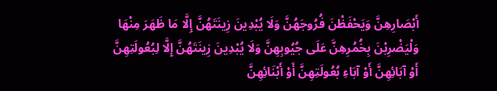أَبْصَارِهِنَّ وَيَحْفَظْنَ فُرُوجَهُنَّ وَلَا يُبْدِينَ زِينَتَهُنَّ إِلَّا مَا ظَهَرَ مِنْهَا وَلْيَضْرِبْنَ بِخُمُرِهِنَّ عَلَى جُيُوبِهِنَّ وَلَا يُبْدِينَ زِينَتَهُنَّ إِلَّا لِبُعُولَتِهِنَّ أَوْ آبَائِهِنَّ أَوْ آبَاءِ بُعُولَتِهِنَّ أَوْ أَبْنَائِهِنَّ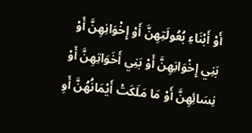أَوْ أَبْنَاءِ بُعُولَتِهِنَّ أَوْ إِخْوَانِهِنَّ أَوْ بَنِي إِخْوَانِهِنَّ أَوْ بَنِي أَخَوَاتِهِنَّ أَوْ نِسَائِهِنَّ أَوْ مَا مَلَكَتْ أَيْمَانُهُنَّ أَوِ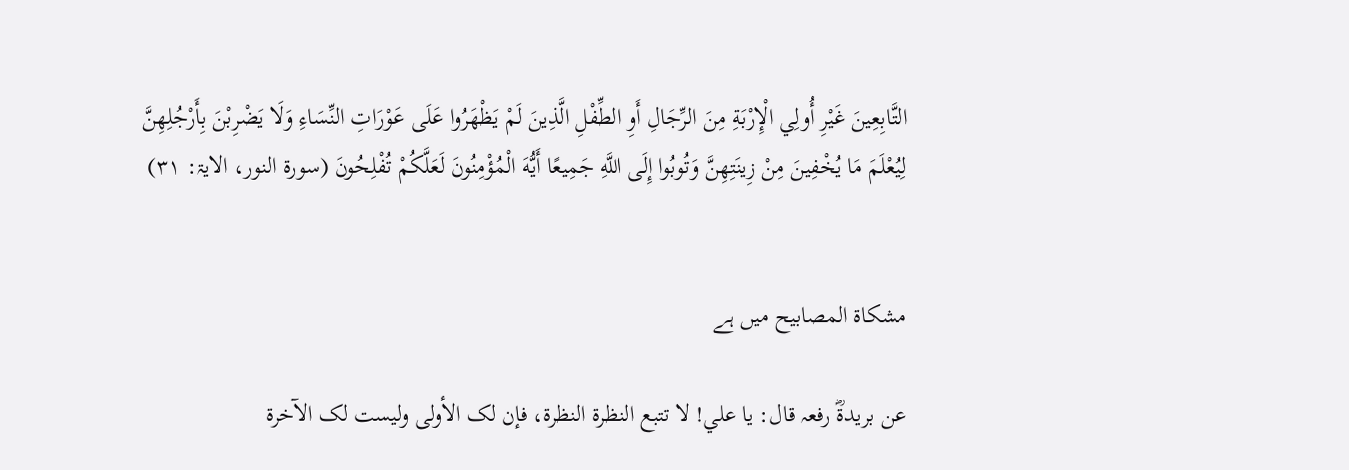التَّابِعِينَ غَيْرِ أُولِي الْإِرْبَةِ مِنَ الرِّجَالِ أَوِ الطِّفْلِ الَّذِينَ لَمْ يَظْهَرُوا عَلَى عَوْرَاتِ النِّسَاءِ وَلَا يَضْرِبْنَ بِأَرْجُلِهِنَّ لِيُعْلَمَ مَا يُخْفِينَ مِنْ زِينَتِهِنَّ وَتُوبُوا إِلَى اللَّهِ جَمِيعًا أَيُّهَ الْمُؤْمِنُونَ لَعَلَّكُمْ تُفْلِحُونَ (سورة النور، الایۃ: ٣١)


مشکاۃ المصابیح میں ہے

عن بریدۃؓ رفعہ قال: یا علي! لا تتبع النظرۃ النظرۃ، فإن لک الأولی ولیست لک الآخرۃ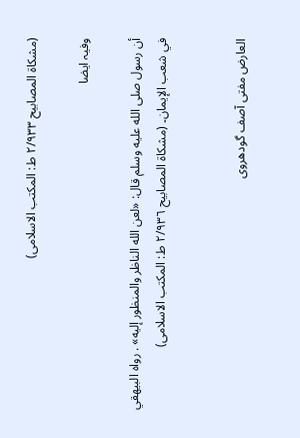(مشکاۃ المصابیح ٢/٩٣٣ ط: المکتب الاسلامی)

وفیہ ایضا

أن رسول صلى الله عليه وسلم قال: «لعن الله الناظر والمنظور إليه» . رواه البيهقي في شعب الإيمان۔ (مشکاۃ المصابیح ٢/٩٣٦ ط: المكتب الاسلامی)


العارض مفتی آصف گودھروی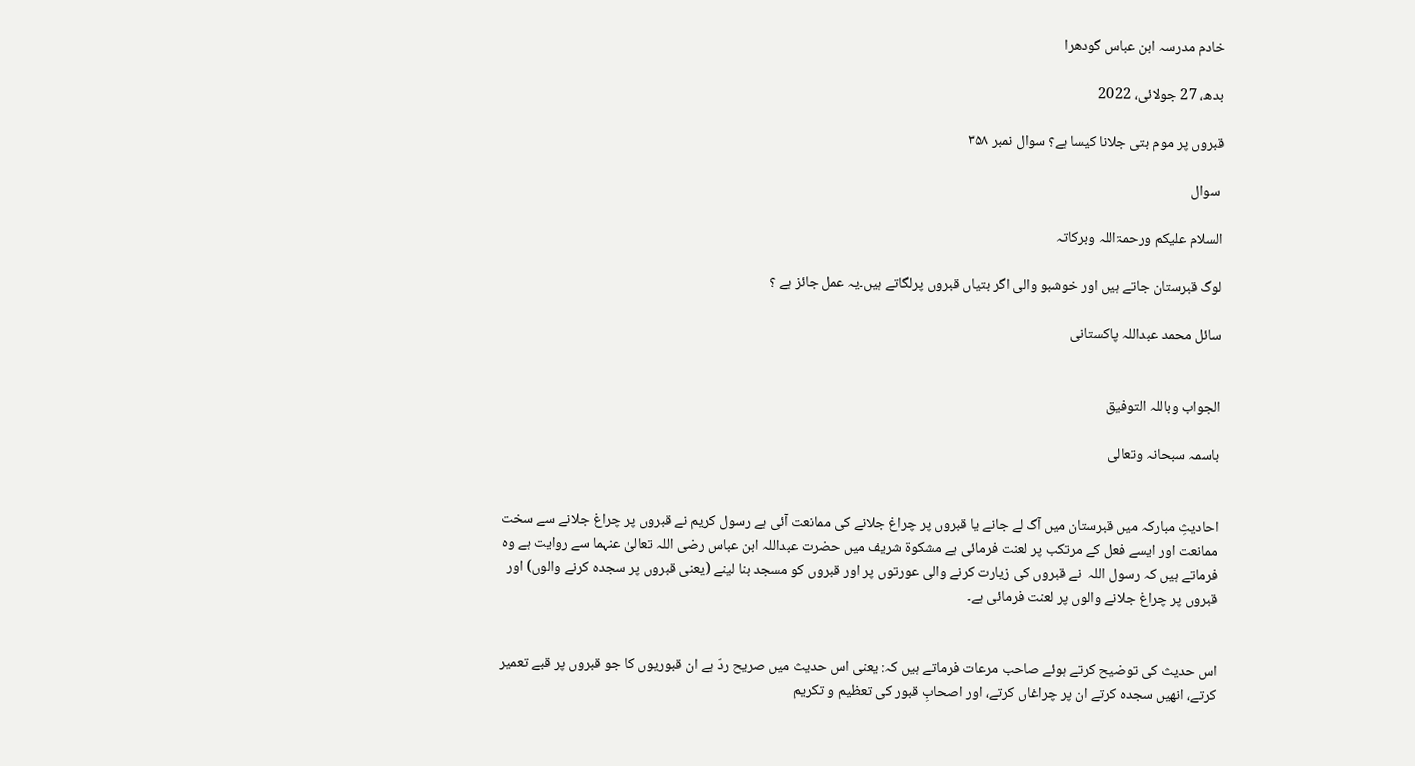خادم مدرسہ ابن عباس گودھرا

بدھ، 27 جولائی، 2022

قبروں پر موم بتی جلانا کیسا ہے؟ سوال نمبر ٣۵٨

 سوال

السلام علیکم ورحمۃاللہ وبرکاتہ

لوگ قبرستان جاتے ہیں اور خوشبو والی اگر بتیاں قبروں پرلگاتے ہیں۔یہ عمل جائز ہے ؟

سائل محمد عبداللہ پاکستانی


الجواب وباللہ التوفیق

باسمہ سبحانہ وتعالی


احادیثِ مبارکہ میں قبرستان میں آگ لے جانے یا قبروں پر چراغ جلانے کی ممانعت آئی ہے رسول کریم نے قبروں پر چراغ جلانے سے سخت ممانعت اور ایسے فعل کے مرتکب پر لعنت فرمائی ہے مشکوۃ شریف میں حضرت عبداللہ ابن عباس رضی اللہ تعالیٰ عنہما سے روایت ہے وہ فرماتے ہیں کہ رسول اللہ  نے قبروں کی زیارت کرنے والی عورتوں پر اور قبروں کو مسجد بنا لینے (یعنی قبروں پر سجدہ کرنے والوں) اور قبروں پر چراغ جلانے والوں پر لعنت فرمائی ہے۔


اس حدیث کی توضیح کرتے ہوئے صاحب مرعات فرماتے ہیں کہ: یعنی اس حدیث میں صریح ردّ ہے ان قبوریوں کا جو قبروں پر قبے تعمیر کرتے، انھیں سجدہ کرتے ان پر چراغاں کرتے، اور اصحابِ قبور کی تعظیم و تکریم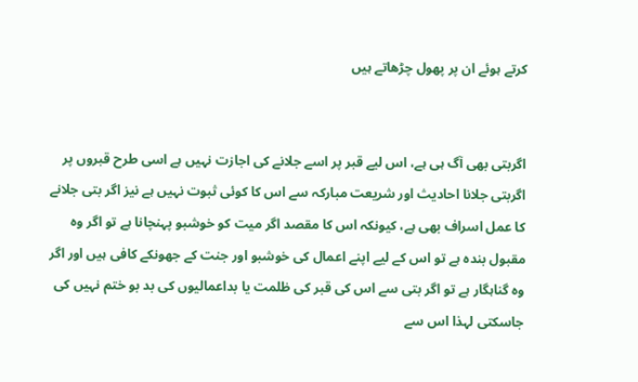کرتے ہوئے ان پر پھول چڑھاتے ہیں


اگربتی بھی آگ ہی ہے، اس لیے قبر پر اسے جلانے کی اجازت نہیں ہے اسی طرح قبروں پر اگربتی جلانا احادیث اور شریعت مبارکہ سے اس کا کوئی ثبوت نہیں ہے نیز اگر بتی جلانے کا عمل اسراف بھی ہے، کیونکہ اس کا مقصد اگر میت کو خوشبو پہنچانا ہے تو اگر وہ مقبول بندہ ہے تو اس کے لیے اپنے اعمال کی خوشبو اور جنت کے جھونکے کافی ہیں اور اگر وہ گناہگار ہے تو اگر بتی سے اس کی قبر کی ظلمت یا بداعمالیوں کی بد بو ختم نہیں کی جاسکتی لہذا اس سے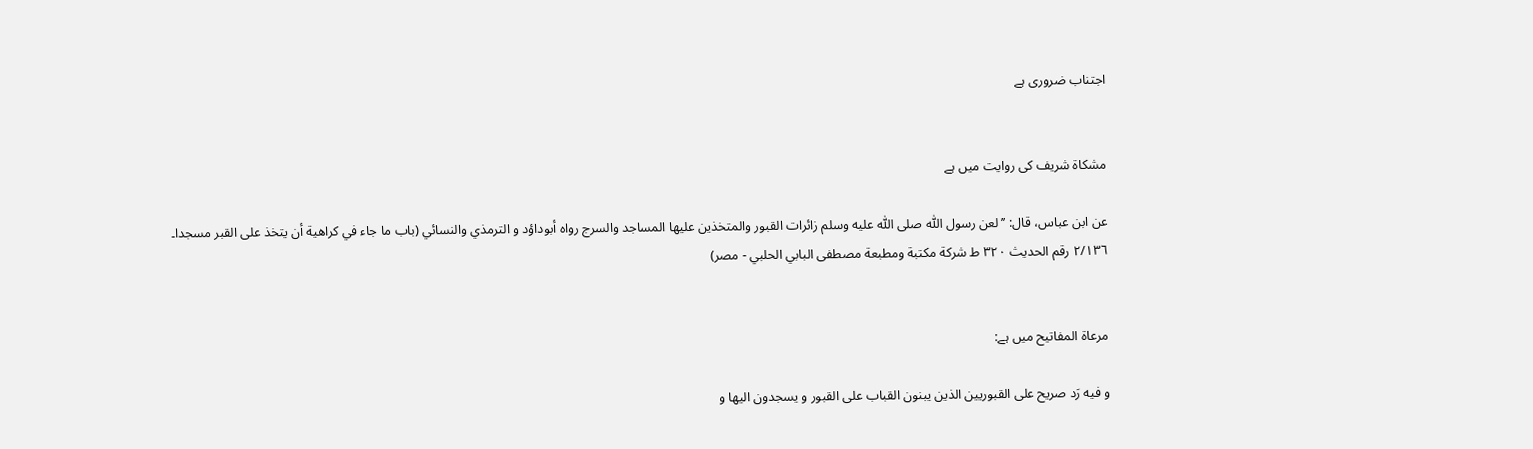اجتناب ضروری ہے


مشکاۃ شریف کی روایت میں ہے

عن ابن عباس، قال: ’’لعن رسول اللّٰه صلی اللّٰه علیه وسلم زائرات القبور والمتخذین علیها المساجد والسرج رواه أبوداؤد و الترمذي والنسائي (باب ما جاء في كراهية أن يتخذ على القبر مسجدا۔ ٢/١٣٦ رقم الحدیث ٣٢٠ ط شركة مكتبة ومطبعة مصطفى البابي الحلبي - مصر)


مرعاۃ المفاتیح میں ہے:

و فیه رَد صریح علی القبوریین الذین یبنون القباب علی القبور و یسجدون الیها و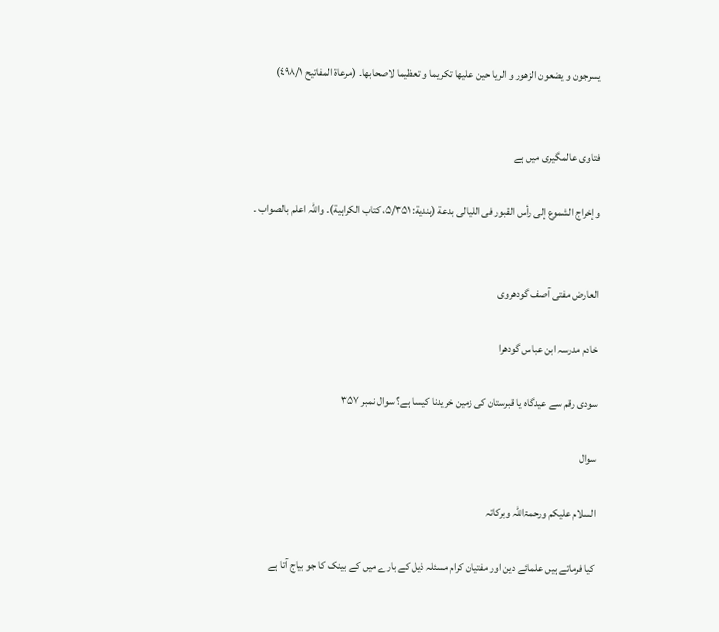یسرجون و یضعون الزهور و الریا حین علیها تکریما و تعظیما لاصحابها۔ (مرعاۃ المفاتیح ٤۹۸/۱)


فتاوی عالمگیری میں ہے

وإخراج الشموع إلی رأس القبور فی اللیالی بدعة (ہندیة: ۵/۳۵۱، کتاب الکراہیة)۔ واللہ اعلم بالصواب ۔


العارض مفتی آصف گودھروی

خادم مدرسہ ابن عباس گودھرا

سودی رقم سے عیدگاہ یا قبرستان کی زمین خریدنا کیسا ہے؟ سوال نمبر ٣۵٧

سوال

السلام علیکم ورحمۃاللہ وبرکاتہ

کیا فرماتے ہیں علمائے دین اور مفتیان کرام مسئلہ ذیل کے بارے میں کے بینک کا جو بیاج آتا ہے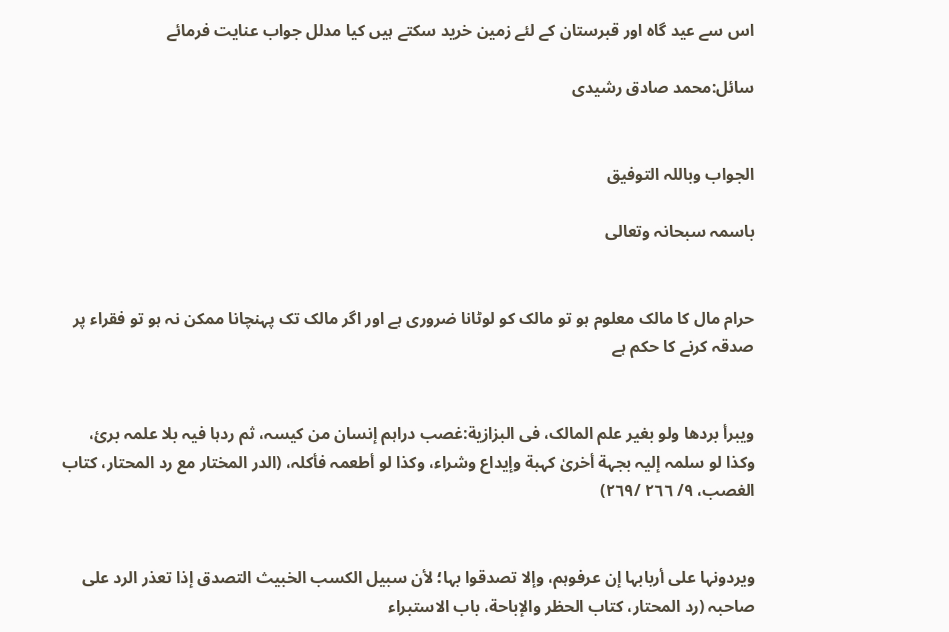اس سے عید گاہ اور قبرستان کے لئے زمین خرید سکتے ہیں کیا مدلل جواب عنایت فرمائے

سائل:محمد صادق رشیدی


الجواب وباللہ التوفیق

باسمہ سبحانہ وتعالی


حرام مال کا مالک معلوم ہو تو مالک کو لوٹانا ضروری ہے اور اگر مالک تک پہنچانا ممکن نہ ہو تو فقراء پر صدقہ کرنے کا حکم ہے


ویبرأ بردھا ولو بغیر علم المالک، فی البزازیة:غصب دراہم إنسان من کیسہ، ثم ردہا فیہ بلا علمہ برئ، وکذا لو سلمہ إلیہ بجہة أخریٰ کہبة وإیداع وشراء، وکذا لو أطعمہ فأکلہ، (الدر المختار مع رد المحتار، کتاب الغصب، ۹/ ٢٦٦ /٢٦٩)


ویردونہا علی أربابہا إن عرفوہم، وإلا تصدقوا بہا؛ لأن سبیل الکسب الخبیث التصدق إذا تعذر الرد علی صاحبہ (رد المحتار، کتاب الحظر والإباحة، باب الاستبراء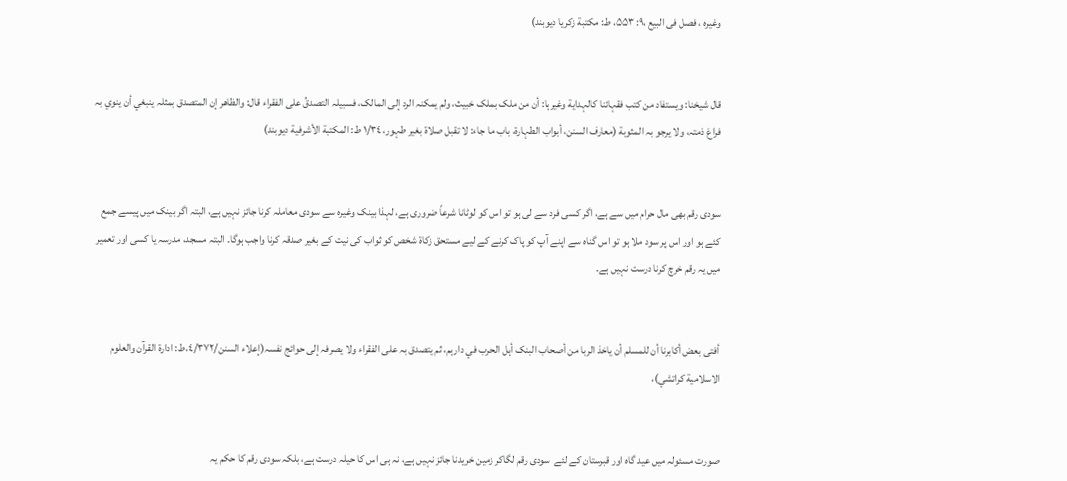وغیرہ ، فصل فی البیع ،۹: ۵۵۳، ط: مکتبة زکریا دیوبند)


قال شیخنا: ویستفاد من کتب فقہائنا کالہدایة وغیرہا: أن من ملک بملک خبیث، ولم یمکنہ الرد إلی المالک، فسبیلہ التصدقُ علی الفقراء قال: والظاھر إن المتصدق بمثلہ ینبغي أن ینوي بہ فراغ ذمتہ، ولا یرجو بہ المثوبة (معارف السنن، أبواب الطہارة، باب ما جاء: لا تقبل صلاة بغیر طہور، ۱/٣٤ ط: المکتبة الأشرفیة دیوبند)


سودی رقم بھی مال حرام میں سے ہے، اگر کسی فرد سے لی ہو تو اس کو لوٹانا شرعاً ضروری ہے، لہذا بینک وغیرہ سے سودی معاملہ کرنا جائز نہیں ہے، البتہ اگر بینک میں پیسے جمع کئے ہو اور اس پر سود ملا ہو تو اس گناہ سے اپنے آپ کو پاک کرنے کے لیے مستحق زکاۃ شخص کو ثواب کی نیت کے بغیر صدقہ کرنا واجب ہوگا۔ البتہ مسجد، مدرسہ یا کسی اور تعمیر میں یہ رقم خرچ کرنا درست نہیں ہے۔


أفتی بعض أکابرنا أن للمسلم أن یاخذ الربا من أصحاب البنک أہل الحرب في دارہم، ثم یتصدق بہ علی الفقراء ولا یصرفہ إلی حوائج نفسہ(إعلاء السنن/٤/۳۷۲،ط: ادارة القرآن والعلوم الاسلامیة کراتشي)،


صورت مسئولہ میں عید گاہ اور قبرستان کے لئے  سودی رقم لگاکر زمین خریدنا جائز نہیں ہے، نہ ہی اس کا حیلہ درست ہے، بلکہ سودی رقم کا حکم یہ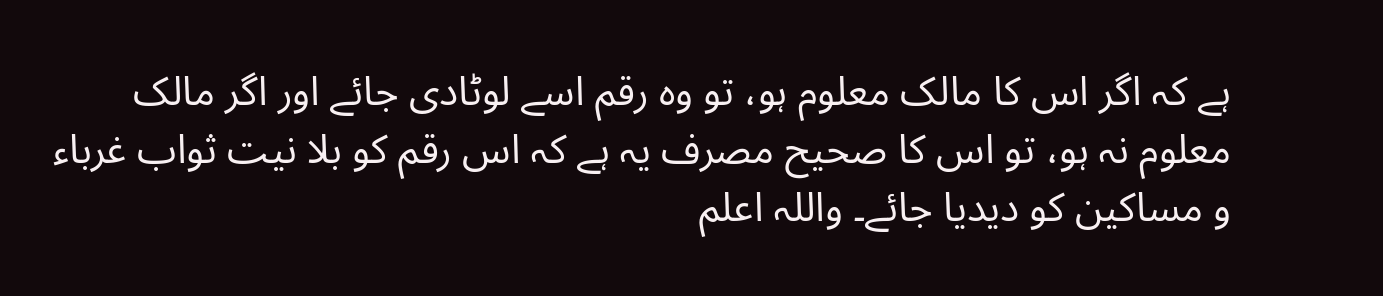ہے کہ اگر اس کا مالک معلوم ہو، تو وہ رقم اسے لوٹادی جائے اور اگر مالک معلوم نہ ہو، تو اس کا صحیح مصرف یہ ہے کہ اس رقم کو بلا نیت ثواب غرباء و مساکین کو دیدیا جائے۔ واللہ اعلم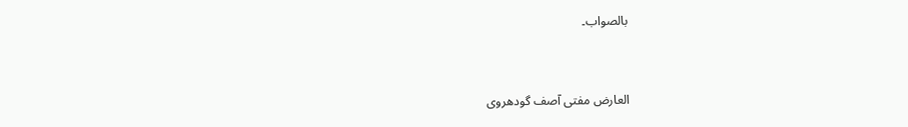بالصواب۔


العارض مفتی آصف گودھروی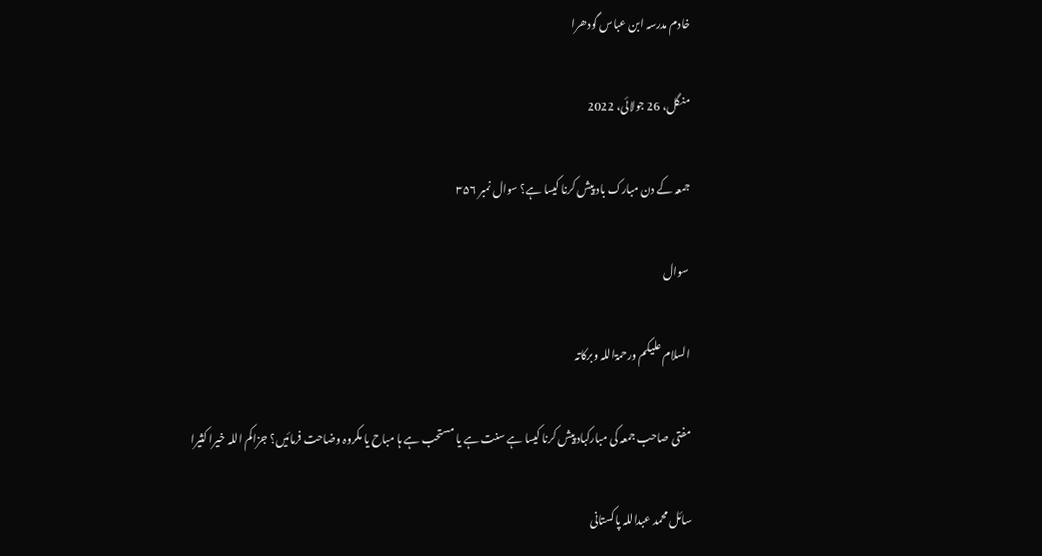خادم مدرسہ ابن عباس گودھرا

منگل، 26 جولائی، 2022

جمعہ کے دن مبارک باد پیش کرنا کیسا ہے؟ سوال نمبر ٣۵٦

 سوال

السلام علیکم ورحمۃاللہ وبرکاتہ

مفتی صاحب جمعہ کی مبارکباد پیش کرنا کیسا ہے سنت ہے یا مستحب ہے ہا مباح یا مکروہ وضاحت فرمائیں؟ جزاکم اللہ خیرا کثیرا

سائل محمد عبداللہ پاکستانی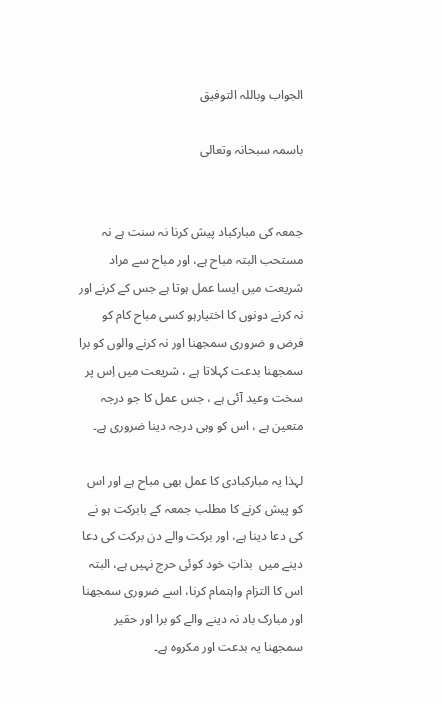الجواب وباللہ التوفیق

باسمہ سبحانہ وتعالی


جمعہ کی مبارکباد پیش کرنا نہ سنت ہے نہ مستحب البتہ مباح ہے، اور مباح سے مراد شریعت میں ایسا عمل ہوتا ہے جس کے کرنے اور نہ کرنے دونوں کا اختیارہو کسی مباح کام کو فرض و ضروری سمجھنا اور نہ کرنے والوں کو برا سمجھنا بدعت کہلاتا ہے ، شریعت میں اِس پر سخت وعید آئی ہے ، جس عمل کا جو درجہ متعین ہے ، اس کو وہی درجہ دینا ضروری ہے۔

لہذا یہ مبارکبادی کا عمل بھی مباح ہے اور اس کو پیش کرنے کا مطلب جمعہ کے بابرکت ہو نے کی دعا دینا ہے، اور برکت والے دن برکت کی دعا دینے میں  بذاتِ خود کوئی حرج نہیں ہے، البتہ اس کا التزام واہتمام کرنا، اسے ضروری سمجھنا اور مبارک باد نہ دینے والے کو برا اور حقیر سمجھنا یہ بدعت اور مکروہ ہے۔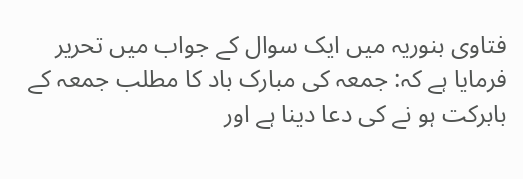فتاوی بنوریہ میں ایک سوال کے جواب میں تحریر فرمایا ہے کہ: جمعہ کی مبارک باد کا مطلب جمعہ کے بابرکت ہو نے کی دعا دینا ہے اور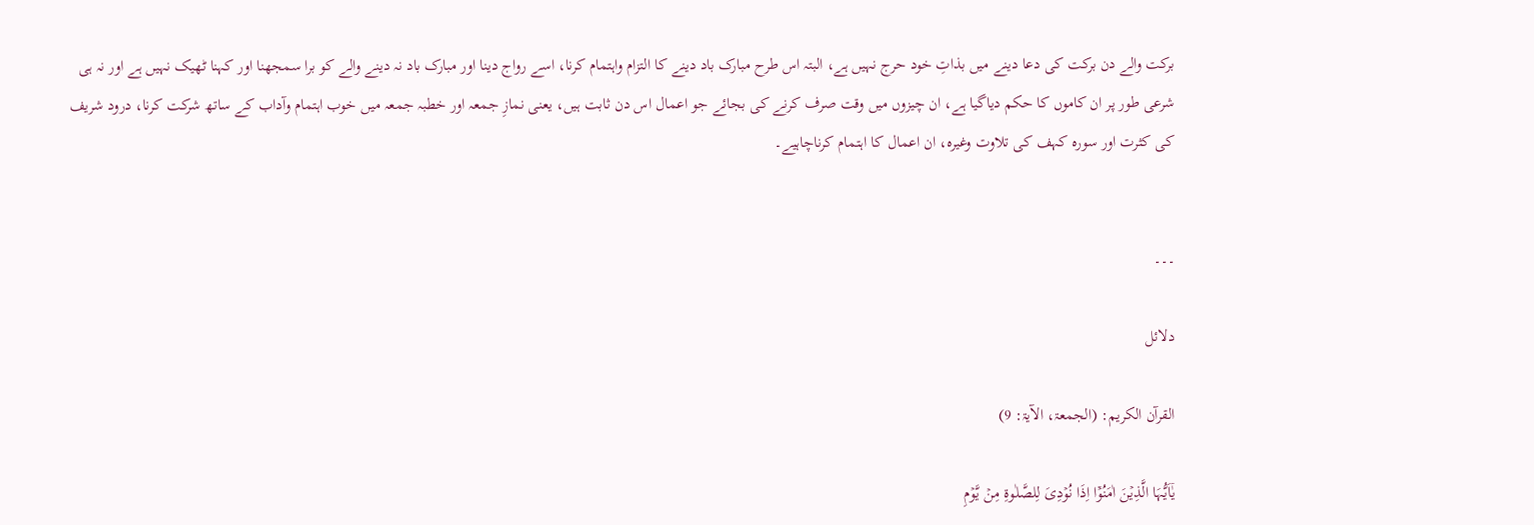برکت والے دن برکت کی دعا دینے میں بذاتِ خود حرج نہیں ہے، البتہ اس طرح مبارک باد دینے کا التزام واہتمام کرنا، اسے رواج دینا اور مبارک باد نہ دینے والے کو برا سمجھنا اور کہنا ٹھیک نہیں ہے اور نہ ہی شرعی طور پر ان کاموں کا حکم دیاگیا ہے، ان چیزوں میں وقت صرف کرنے کی بجائے جو اعمال اس دن ثابت ہیں، یعنی نمازِ جمعہ اور خطبہ جمعہ میں خوب اہتمام وآداب کے ساتھ شرکت کرنا، درود شریف کی کثرت اور سورہ کہف کی تلاوت وغیرہ، ان اعمال کا اہتمام کرناچاہیے۔


۔۔۔

دلائل

القرآن الکریم: (الجمعۃ، الآیۃ: 9)

یٰۤاَیُّہَا الَّذِیۡنَ اٰمَنُوۡۤا اِذَا نُوۡدِیَ لِلصَّلٰوۃِ مِنۡ یَّوۡمِ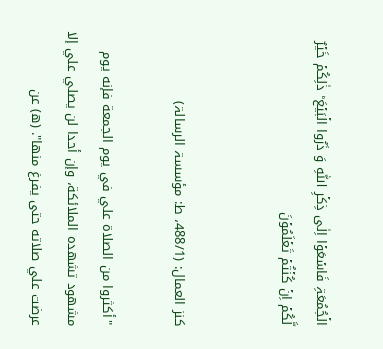الۡجُمُعَۃِ فَاسۡعَوۡا اِلٰی ذِکۡرِ اللّٰہِ وَ ذَرُوا الۡبَیۡعَ ؕ ذٰلِکُمۡ خَیۡرٌ لَّکُمۡ اِنۡ کُنۡتُمۡ تَعۡلَمُوۡنَ


کنز العمال: (488/1، ط: مؤسسۃ الرسالۃ)

"أكثروا من الصلاة علي في يوم الجمعة فإنه يوم مشهود تشهده الملائكة، وإن أحدا لن يصلي علي إلا عرضت علي صلاته حتى يفرغ منها". (ه) عن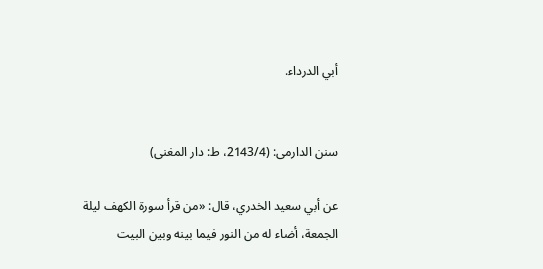أبي الدرداء.


سنن الدارمی: (2143/4، ط: دار المغنی)

عن أبي سعيد الخدري، قال: «من قرأ سورة الكهف ليلة الجمعة، أضاء له من النور فيما بينه وبين البيت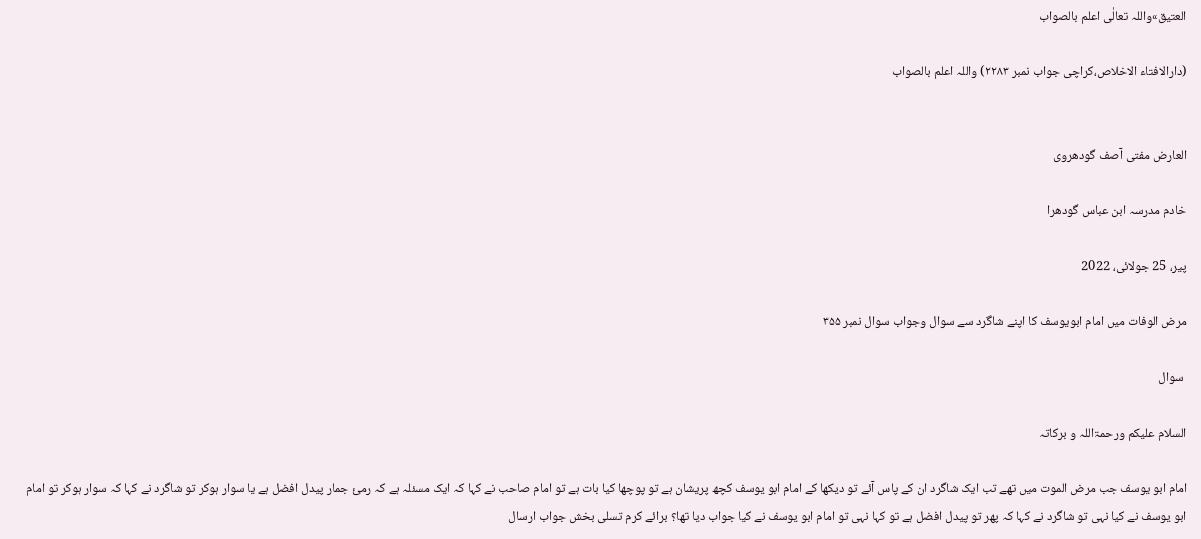العتيق»واللہ تعالٰی اعلم بالصواب

(دارالافتاء الاخلاص،کراچی جواب نمبر ٢٢٨٣) واللہ اعلم بالصواب


العارض مفتی آصف گودھروی

خادم مدرسہ ابن عباس گودھرا

پیر، 25 جولائی، 2022

مرض الوفات میں امام ابویوسف کا اپنے شاگرد سے سوال وجواب سوال نمبر ٣۵۵

 سوال

السلام علیکم ورحمۃاللہ و برکاتہ

امام ابو یوسف جب مرض الموت میں تھے تب ایک شاگرد ان کے پاس آئے تو دیکھا کے امام ابو یوسف کچھ پریشان ہے تو پوچھا کیا بات ہے تو امام صاحب نے کہا کہ ایک مسئلہ ہے کہ رمئ جمار پیدل افضل ہے یا سوار ہوکر تو شاگرد نے کہا کہ سوار ہوکر تو امام ابو یوسف نے کیا نہی تو شاگرد نے کہا کہ پھر تو پیدل افضل ہے تو کہا نہی تو امام ابو یوسف نے کیا جواب دیا تھا؟ برائے کرم تسلی بخش جواب ارسال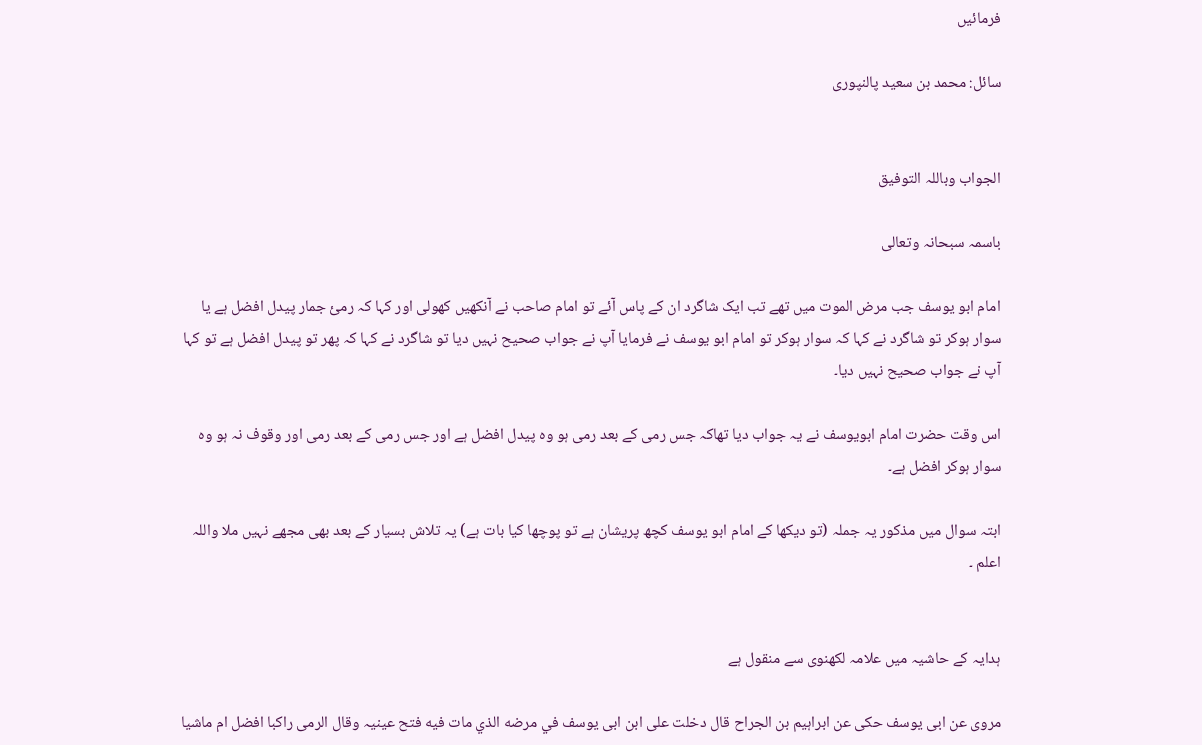فرمائیں

سائل: محمد بن سعید پالنپوری


الجواب وباللہ التوفیق

باسمہ سبحانہ وتعالی

امام ابو یوسف جب مرض الموت میں تھے تب ایک شاگرد ان کے پاس آئے تو امام صاحب نے آنکھیں کھولی اور کہا کہ رمئ جمار پیدل افضل ہے یا سوار ہوکر تو شاگرد نے کہا کہ سوار ہوکر تو امام ابو یوسف نے فرمایا آپ نے جواب صحیح نہیں دیا تو شاگرد نے کہا کہ پھر تو پیدل افضل ہے تو کہا آپ نے جواب صحیح نہیں دیا۔

اس وقت حضرت امام ابویوسف نے یہ جواب دیا تھاکہ جس رمی کے بعد رمی ہو وہ پیدل افضل ہے اور جس رمی کے بعد رمی اور وقوف نہ ہو وہ سوار ہوکر افضل ہے۔

ابتہ سوال میں مذکور یہ جملہ (تو دیکھا کے امام ابو یوسف کچھ پریشان ہے تو پوچھا کیا بات ہے) یہ تلاش بسیار کے بعد بھی مجھے نہیں ملا واللہ اعلم ۔


ہدایہ کے حاشیہ میں علامہ لکھنوی سے منقول ہے

مروی عن ابی یوسف حکی عن ابراہیم بن الجراح قال دخلت على ابن ابی يوسف في مرضه الذي مات فيه فتح عینیہ وقال الرمی راکبا افضل ام ماشیا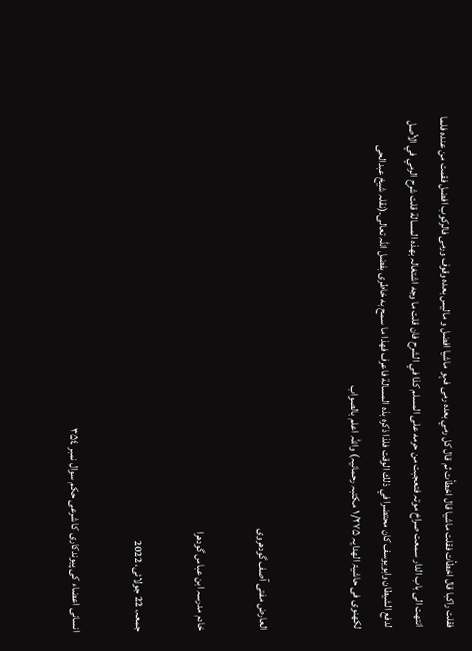فقلت راکبا قال اخطأت فقلت ماشیا قال اخطأت ثم قال کل رمي بعده رمی فہو ماشیا افضل و مالیس بعده وقوف ورمی فالرکوب افضل فقمت من عنده فلما انتهت الى باب الدار سمعت صراخ موتہ فتعجبت من حرمه على المسلم كذا في الشرح فان قلت ما وجه اشتغالہ بهذه المسالة قلت شرح الرمي في الأصل لدفع الشيطان وابويوسف كان محتضرا في ذلك الوقت فلذا ذكره بذه المسالة فاعرف فهذا ما سمح به خاطری بفضل اللہ تعالی۔(نقلہ شیخ عبدالحی لکھنوی فی حاشیۃ الھدایہ ١/٢٧۵ مکتبہ رحمانیہ) واللہ اعلم بالصواب


العارض مفتی آصف گودھروی

خادم مدرسہ ابن عباس گودھرا

جمعہ، 22 جولائی، 2022

انسانی اعضاء کی پیوندکاری کا شرعی حکم سوال نمبر ٣۵٤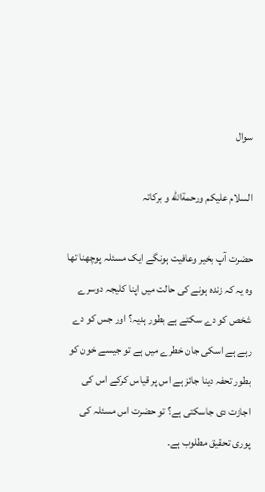سوال

السلام عليكم ورحمةالله و برکاتہ

حضرت آپ بخیر وعافیت ہونگے ایک مسئلہ پوچھنا تھا وہ یہ کہ زندہ ہونے کی حالت میں اپنا کلیجہ دوسرے شخص کو دے سکتے ہے بطور ہدیہ؟ اور جس کو دے رہے ہے اسکی جان خطرے میں ہے تو جیسے خون کو بطور تحفہ دینا جائز ہے اس پر قیاس کرکے اس کی اجازت دی جاسکتی ہے؟ تو حضرت اس مسئلہ کی پوری تحقیق مطلوب ہے۔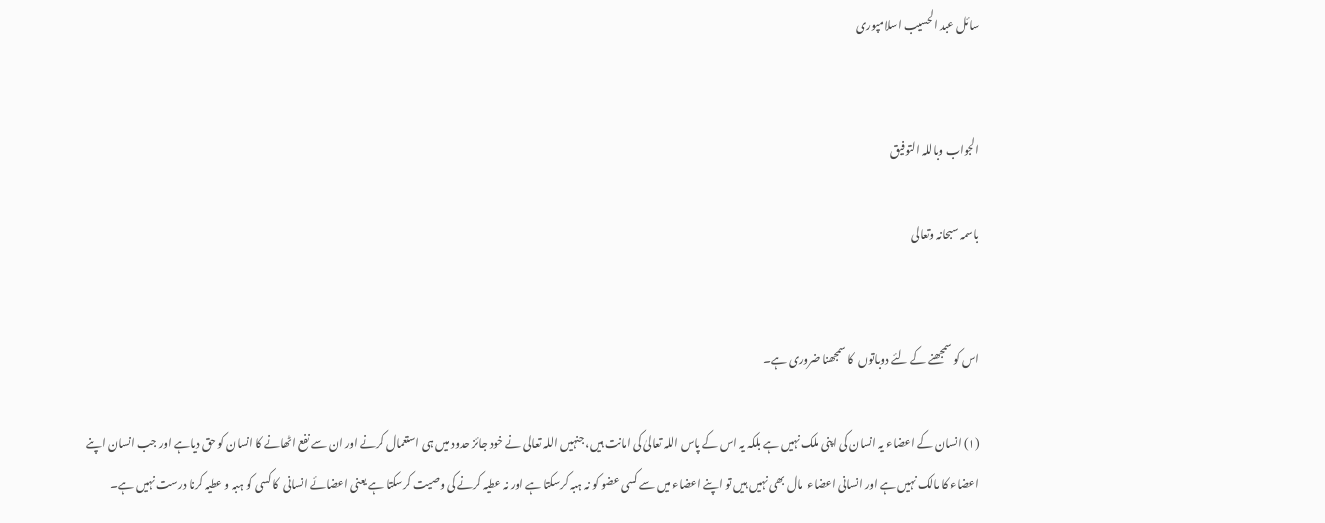سائل عبد الحسیب اسلامپوری


الجواب وباللہ التوفیق

باسمہ سبحانہ وتعالی


اس کو سمجھنے کے لئے دوباتوں  کا سمجھنا ضروری ہے۔

(١) انسان کے اعضاء یہ انسان کی اپنی ملک نہیں ہے بلکہ یہ اس کے پاس اللہ تعالیٰ کی امانت ہیں، جنہیں اللہ تعالی نے خود جائز حدود میں ہی استعمال کرنے اور ان سے نفع اٹھانے کا انسان کو حق دیاہے اور جب انسان اپنے اعضاء کا مالک نہیں ہے اور انسانی اعضاء  مال بھی نہیں ہیں تو اپنے اعضاء میں سے کسی عضو کو نہ ہبہ کرسکتا ہے اور نہ عطیہ کرنے کی وصیت کرسکتا ہے یعنی اعضائے انسانی  کا کسی کو ہبہ و عطیہ کرنا درست نہیں ہے۔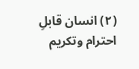(٢) انسان قابلِ احترام وتکریم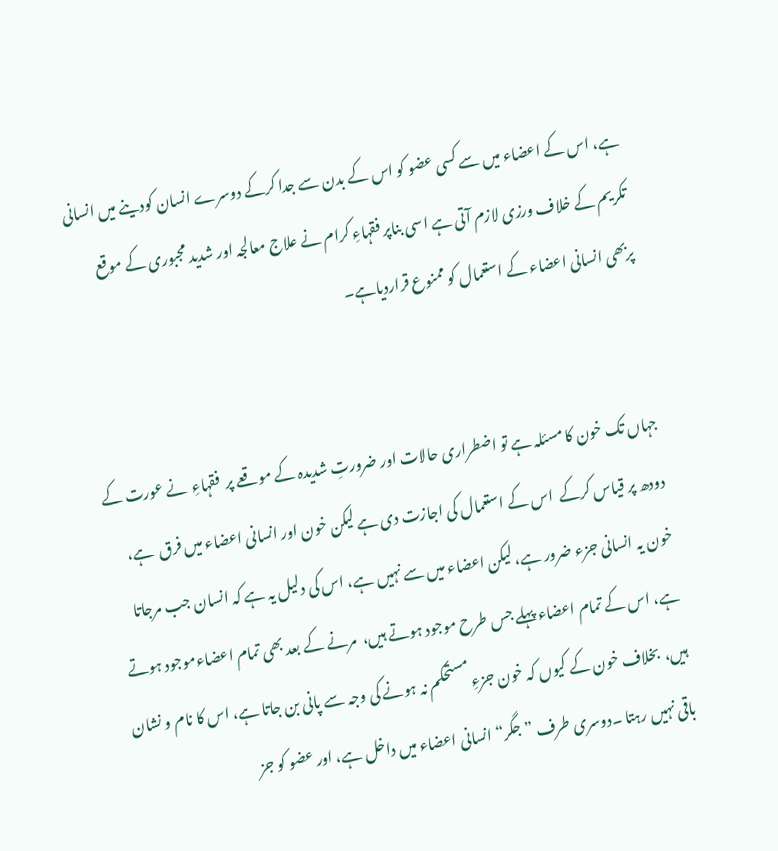ہے، اس کے اعضاء میں سے کسی عضو کو اس کے بدن سے جدا کرکے دوسرے انسان کودینے میں انسانی تکریم کے خلاف ورزی لازم آتی ہے اسی بناپر فقہاءِ کرام نے علاج معالجہ اور شدید مجبوری کے موقع پربھی انسانی اعضاء کے استعمال کو ممنوع قراردیاہے۔


جہاں تک خون کا مسئلہ ہے تو اضطراری حالات اور ضرورتِ شدیدہ کے موقعے پر  فقہاءِ  نے عورت کے دودھ پر قیاس کرکے  اس کے استعمال کی اجازت دی ہے لیکن خون اور انسانی اعضاء میں فرق  ہے،  خون یہ انسانی جزء ضرور ہے، لیکن اعضاء میں سے نہیں ہے، اس کی دلیل یہ ہے کہ انسان جب مرجاتا ہے، اس کے تمام اعضاء پہلے جس طرح موجود ہوتے ہیں،  مرنے کے بعد بھی تمام اعضاءموجود ہوتے ہیں،  بخلاف خون کے کیوں کہ خون جزءِ مستحکم نہ ہونے کی وجہ سے پانی بن جاتا ہے، اس کا نام و نشان باقی نہیں رہتا ۔دوسری طرف ”جگر“ انسانی اعضاء میں داخل ہے، اور عضو کو جز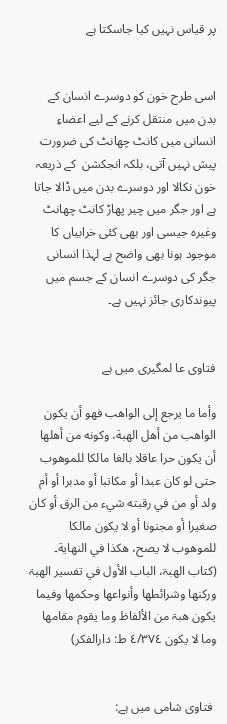پر قیاس نہیں کیا جاسکتا ہے


اسی طرح خون کو دوسرے انسان کے بدن میں منتقل کرنے کے لیے اعضاءِ انسانی میں کانٹ چھانٹ کی ضرورت پیش نہیں آتی، بلکہ انجکشن  کے ذریعہ  خون نکالا اور دوسرے بدن میں ڈالا جاتا ہے اور جگر میں چیر پھاڑ کانٹ چھانٹ وغیرہ جیسی اور بھی کئی خرابیاں کا موجود ہونا بھی واضح ہے لہذا انسانی جگر کی دوسرے انسان کے جسم میں  پیوندکاری جائز نہیں ہے۔


فتاوی عا لمگیری میں ہے

وأما ما يرجع إلى الواهب فهو أن يكون الواهب من أهل الهبة، وكونه من أهلها أن يكون حرا عاقلا بالغا مالكا للموهوب حتى لو كان عبدا أو مكاتبا أو مدبرا أو أم ولد أو من في رقبته شيء من الرق أو كان صغيرا أو مجنونا أو لا يكون مالكا للموهوب لا يصح، هكذا في النهاية۔ (کتاب الھبۃ، الباب الأول في تفسير الهبۃ وركنها وشرائطها وأنواعها وحكمها وفيما يكون هبۃ من الألفاظ وما يقوم مقامها وما لا يكون ٤/٣٧٤ ط: دارالفکر)


 فتاوی شامی میں ہے: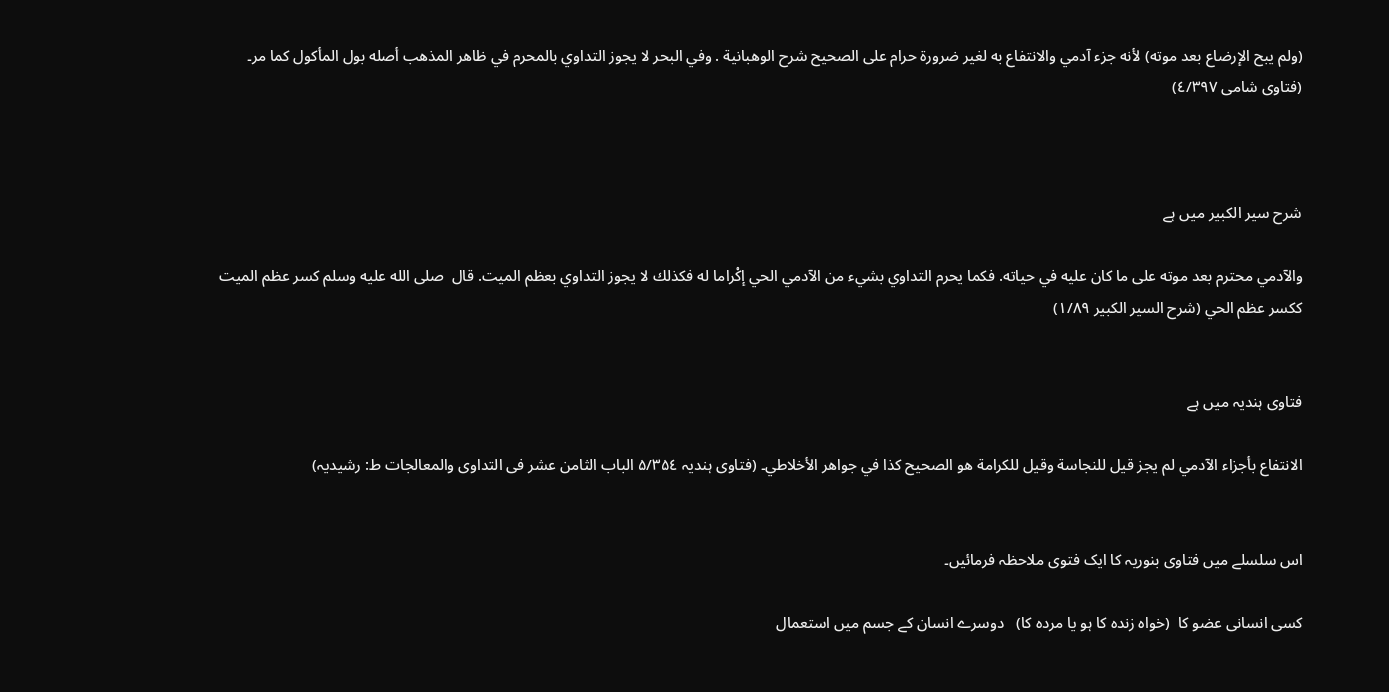(ولم يبح الإرضاع بعد موته) لأنه جزء آدمي والانتفاع به لغير ضرورة حرام على الصحيح شرح الوهبانية . وفي البحر لا يجوز التداوي بالمحرم في ظاهر المذهب أصله بول المأكول كما مر۔ (فتاوی شامی ٤/٣٩٧)



شرح سیر الکبیر میں ہے

والآدمي محترم بعد موته على ما كان عليه في حياته. فكما يحرم التداوي بشيء من الآدمي الحي إكْراما له فكذلك لا يجوز التداوي بعظم الميت. قال  صلى الله عليه وسلم كسر عظم الميت ككسر عظم الحي (شرح السیر الکبیر ١/٨٩)


فتاوی ہندیہ میں ہے

الانتفاع بأجزاء الآدمي لم يجز قيل للنجاسة وقيل للكرامة هو الصحيح كذا في جواهر الأخلاطي۔ (فتاوی ہندیہ ۵/٣۵٤ الباب الثامن عشر فی التداوی والمعالجات ط: رشیدیہ)


اس سلسلے میں فتاوی بنوریہ کا ایک فتوی ملاحظہ فرمائیں۔

کسی انسانی عضو کا  (خواہ زندہ کا ہو یا مردہ کا)   دوسرے انسان کے جسم میں استعمال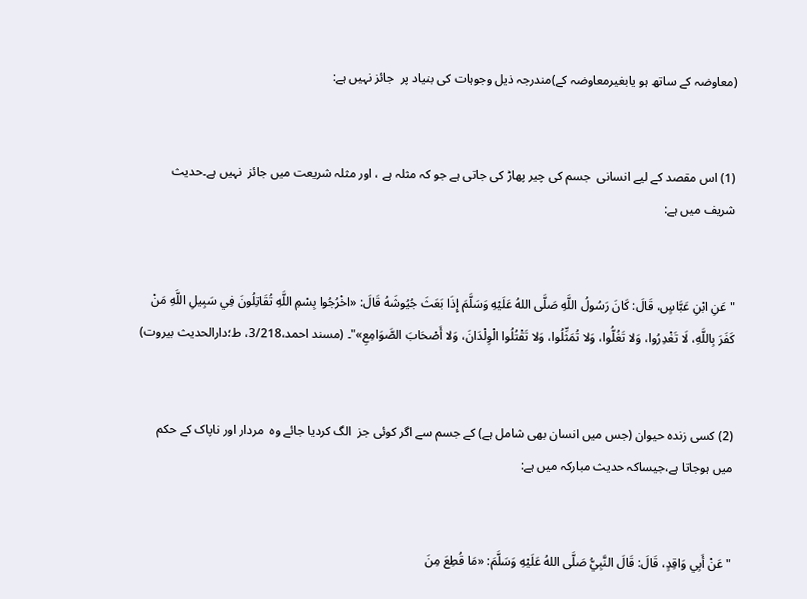(معاوضہ کے ساتھ ہو یابغیرمعاوضہ کے)مندرجہ ذیل وجوہات کی بنیاد پر  جائز نہیں ہے:


(1) اس مقصد کے لیے انسانی  جسم کی چیر پھاڑ کی جاتی ہے جو کہ مثلہ ہے ، اور مثلہ شریعت میں جائز  نہیں ہے۔حدیث شریف میں ہے:


"عَنِ ابْنِ عَبَّاسٍ، قَالَ: كَانَ رَسُولُ اللَّهِ صَلَّى اللهُ عَلَيْهِ وَسَلَّمَ إِذَا بَعَثَ جُيُوشَهُ قَالَ: «اخْرُجُوا بِسْمِ اللَّهِ تُقَاتِلُونَ فِي سَبِيلِ اللَّهِ مَنْ كَفَرَ بِاللَّهِ، لَا تَغْدِرُوا، وَلا تَغُلُّوا، وَلا تُمَثِّلُوا، وَلا تَقْتُلُوا الْوِلْدَانَ، وَلا أَصْحَابَ الصَّوَامِعِ»"۔ (مسند احمد،3/218، ط؛دارالحدیث بیروت)


(2) کسی زندہ حیوان (جس میں انسان بھی شامل ہے) کے جسم سے اگر کوئی جز  الگ کردیا جائے وہ  مردار اور ناپاک کے حکم میں ہوجاتا ہے،جیساکہ حدیث مبارکہ میں ہے:


"عَنْ أَبِي وَاقِدٍ، قَالَ: قَالَ النَّبِيُّ صَلَّى اللهُ عَلَيْهِ وَسَلَّمَ: «مَا قُطِعَ مِنَ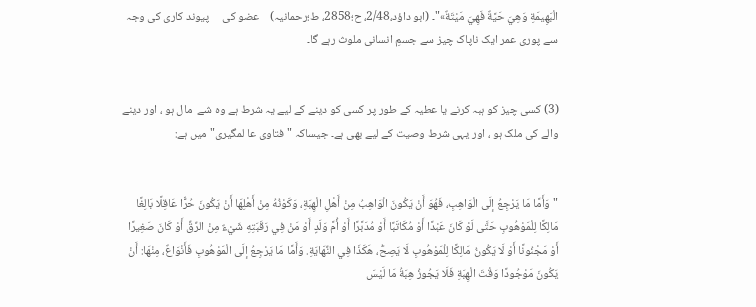الْبَهِيمَةِ وَهِيَ حَيَّةٌ فَهِيَ مَيْتَةٌ»"۔ (ابو داؤد،2/48، ح؛2858، ط؛رحمانیہ)    عضو کی     پیوند کاری کی وجہ سے پوری عمر ایک ناپاک چیز سے جسمِ انسانی ملوث رہے گا۔


(3) کسی چیز کو ہبہ کرنے یا عطیہ کے طور پر کسی کو دینے کے لیے یہ شرط ہے وہ شے  مال ہو ، اور دینے  والے کی ملک ہو ، اور یہی شرط وصیت کے لیے بھی ہے۔ جیساکہ "فتاوی عا لمگیری" میں ہے:


"وَأَمَّا مَا يَرْجِعُ إلَى الْوَاهِبِ، فَهُوَ أَنْ يَكُونَ الْوَاهِبُ مِنْ أَهْلِ الْهِبَةِ، وَكَوْنُهُ مِنْ أَهْلِهَا أَنْ يَكُونَ حُرًّا عَاقِلًا بَالِغًا مَالِكًا لِلْمَوْهُوبِ حَتَّى لَوْ كَانَ عَبْدًا أَوْ مُكَاتَبًا أَوْ مُدَبَّرًا أَوْ أُمَّ وَلَدٍ أَوْ مَنْ فِي رَقَبَتِهِ شَيْءٌ مِنْ الرِّقِّ أَوْ كَانَ صَغِيرًا أَوْ مَجْنُونًا أَوْ لَا يَكُونُ مَالِكًا لِلْمَوْهُوبِ لَا يَصِحُّ، هَكَذَا فِي النِّهَايَةِ. وَأَمَّا مَا يَرْجِعُ إلَى الْمَوْهُوبِ فَأَنْوَاعٌ، مِنْهَا: أَنْ يَكُونَ مَوْجُودًا وَقْتَ الْهِبَةِ فَلَا يَجُوزُ هِبَةُ مَا لَيْسَ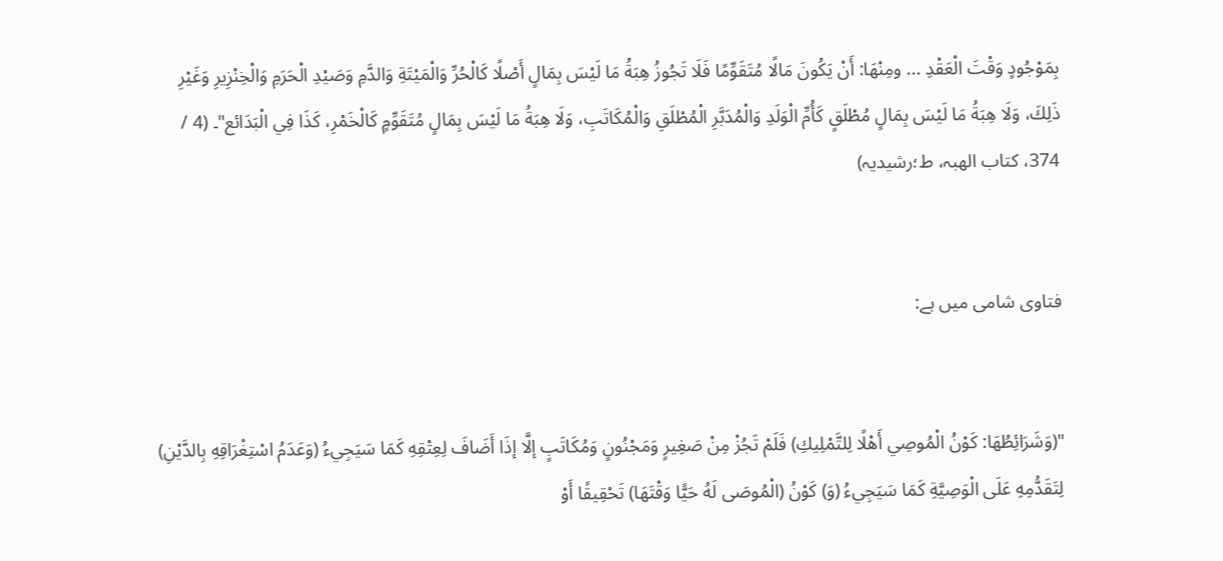بِمَوْجُودٍ وَقْتَ الْعَقْدِ ... ومِنْهَا: أَنْ يَكُونَ مَالًا مُتَقَوِّمًا فَلَا تَجُوزُ هِبَةُ مَا لَيْسَ بِمَالٍ أَصْلًا كَالْحُرِّ وَالْمَيْتَةِ وَالدَّمِ وَصَيْدِ الْحَرَمِ وَالْخِنْزِيرِ وَغَيْرِ ذَلِكَ، وَلَا هِبَةُ مَا لَيْسَ بِمَالٍ مُطْلَقٍ كَأُمِّ الْوَلَدِ وَالْمُدَبَّرِ الْمُطْلَقِ وَالْمُكَاتَبِ، وَلَا هِبَةُ مَا لَيْسَ بِمَالٍ مُتَقَوِّمٍ كَالْخَمْرِ، كَذَا فِي الْبَدَائع"۔ (4 / 374، کتاب الھبہ، ط؛رشیدیہ)


فتاوی شامی میں ہے:


"(وَشَرَائِطُهَا: كَوْنُ الْمُوصِي أَهْلًا لِلتَّمْلِيكِ) فَلَمْ تَجُزْ مِنْ صَغِيرٍ وَمَجْنُونٍ وَمُكَاتَبٍ إلَّا إذَا أَضَافَ لِعِتْقِهِ كَمَا سَيَجِيءُ (وَعَدَمُ اسْتِغْرَاقِهِ بِالدَّيْنِ) لِتَقَدُّمِهِ عَلَى الْوَصِيَّةِ كَمَا سَيَجِيءُ (وَ) كَوْنُ (الْمُوصَى لَهُ حَيًّا وَقْتَهَا) تَحْقِيقًا أَوْ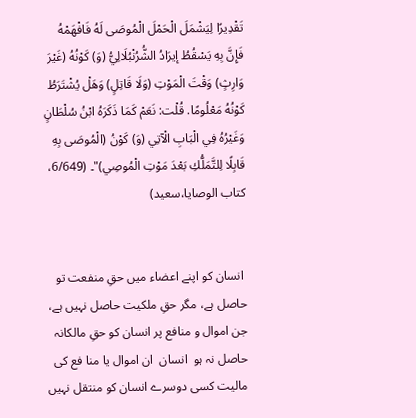تَقْدِيرًا لِيَشْمَلَ الْحَمْلَ الْمُوصَى لَهُ فَافْهَمْهُ فَإِنَّ بِهِ يَسْقُطُ إيرَادُ الشُّرُنْبُلَالِيُّ (وَ) كَوْنُهُ (غَيْرَ وَارِثٍ) وَقْتَ الْمَوْتِ (وَلَا قَاتِلٍ) وَهَلْ يُشْتَرَطُ كَوْنُهُ مَعْلُومًا. قُلْت: نَعَمْ كَمَا ذَكَرَهُ ابْنُ سُلْطَانٍ وَغَيْرُهُ فِي الْبَابِ الْآتِي (وَ) كَوْنُ (الْمُوصَى بِهِ قَابِلًا لِلتَّمَلُّكِ بَعْدَ مَوْتِ الْمُوصِي)"۔ (6/649، کتاب الوصایا،سعید)


 انسان کو اپنے اعضاء میں حقِ منفعت تو حاصل ہے، مگر حقِ ملکیت حاصل نہیں ہے، جن اموال و منافع پر انسان کو حقِ مالکانہ حاصل نہ ہو  انسان  ان اموال یا منا فع کی مالیت کسی دوسرے انسان کو منتقل نہیں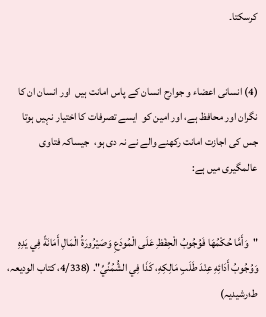کرسکتا۔


(4) انسانی اعضاء و جوارح انسان کے پاس امانت ہیں  اور انسان ان کا نگران اور محافظ ہے، اور امین کو  ایسے تصرفات کا اختیار نہیں ہوتا جس کی اجازت امانت رکھنے والے نے نہ دی ہو،  جیساکہ فتاوی عالمگیری میں ہے:


"وَأَمَّا حُكْمُهَا فَوُجُوبُ الْحِفْظِ عَلَى الْمُودَعِ وَصَيْرُورَةُ الْمَالِ أَمَانَةً فِي يَدِهِ وَوُجُوبُ أَدَائِهِ عِنْدَ طَلَبِ مَالِكِهِ، كَذَا فِي الشُّمُنِّيِّ". (4/338، کتاب الودیعہ، ط؛رشیدیہ)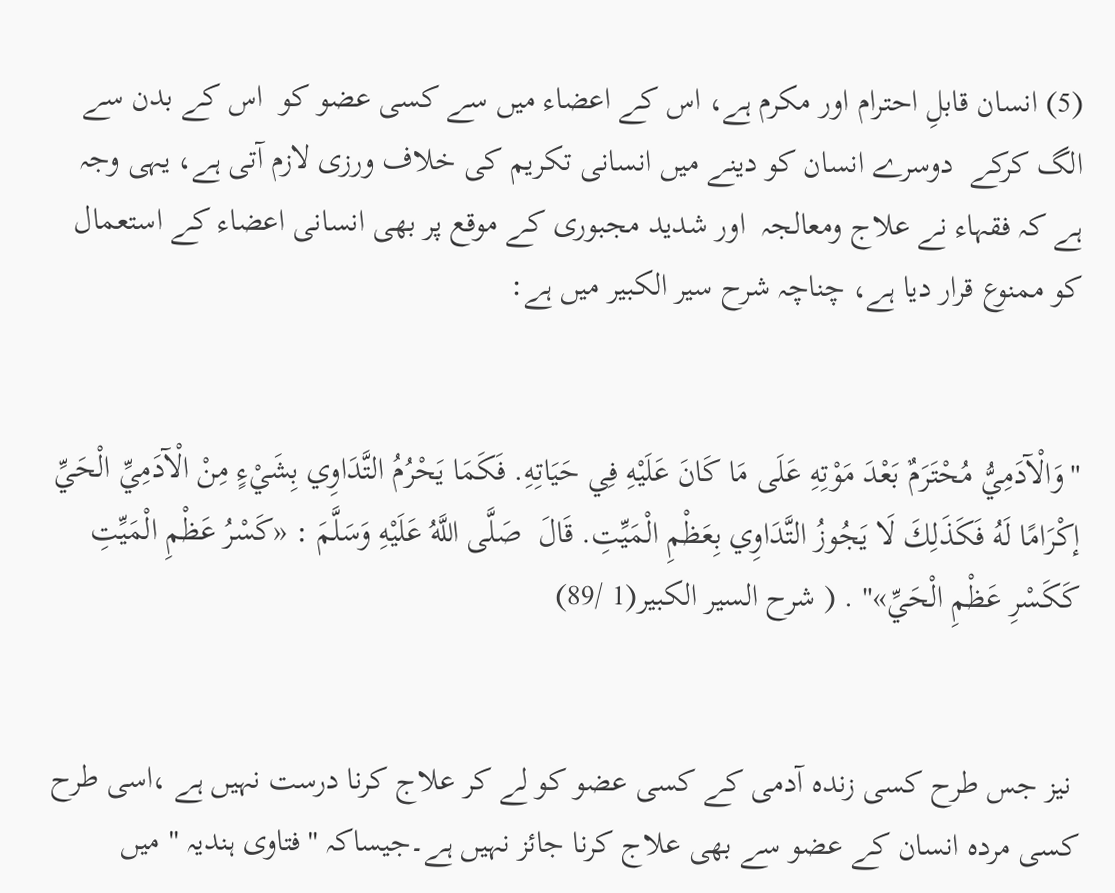(5) انسان قابلِ احترام اور مکرم ہے، اس کے اعضاء میں سے کسی عضو کو  اس کے بدن سے  الگ کرکے  دوسرے انسان کو دینے میں انسانی تکریم کی خلاف ورزی لازم آتی ہے، یہی وجہ ہے کہ فقہاء نے علاج ومعالجہ  اور شدید مجبوری کے موقع پر بھی انسانی اعضاء کے استعمال کو ممنوع قرار دیا ہے، چناچہ شرح سیر الکبیر میں ہے:


"وَالْآدَمِيُّ مُحْتَرَمٌ بَعْدَ مَوْتِهِ عَلَى مَا كَانَ عَلَيْهِ فِي حَيَاتِهِ. فَكَمَا يَحْرُمُ التَّدَاوِي بِشَيْءٍ مِنْ الْآدَمِيِّ الْحَيِّ إكْرَامًا لَهُ فَكَذَلِكَ لَا يَجُوزُ التَّدَاوِي بِعَظْمِ الْمَيِّتِ. قَالَ  صَلَّى اللَّهُ عَلَيْهِ وَسَلَّمَ : «كَسْرُ عَظْمِ الْمَيِّتِ كَكَسْرِ عَظْمِ الْحَيِّ»" . ( شرح السیر الکبیر(1 /89)


 نیز جس طرح کسی زندہ آدمی کے کسی عضو کو لے کر علاج کرنا درست نہیں ہے ،اسی طرح کسی مردہ انسان کے عضو سے بھی علاج کرنا جائز نہیں ہے۔جیساکہ "فتاوی ہندیہ " میں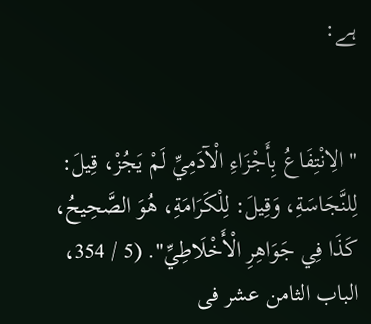ہے:


"الِانْتِفَاعُ بِأَجْزَاءِ الْآدَمِيِّ لَمْ يَجُزْ، قِيلَ: لِلنَّجَاسَةِ، وَقِيلَ: لِلْكَرَامَةِ، هُوَ الصَّحِيحُ، كَذَا فِي جَوَاهِرِ الْأَخْلَاطِيِّ". (5 / 354، الباب الثامن عشر فی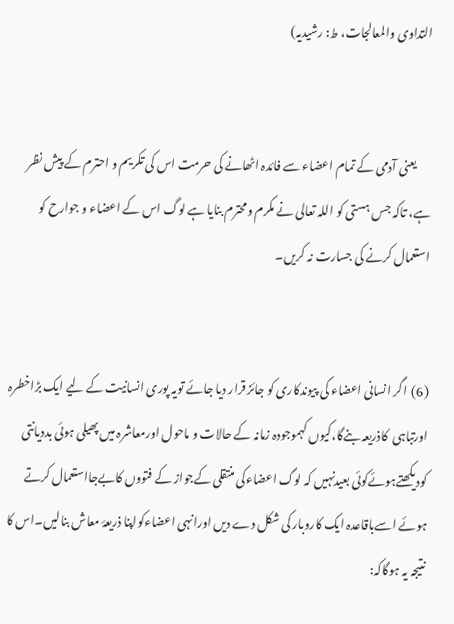التداوی والمعالجات، ط: رشیدیہ)


      یعنی آدمی کے تمام اعضاء سے فائدہ اٹھانے کی حرمت اس کی تکریم و احترم کے پیش نظر ہے، تاکہ جس ہستی کو اللہ تعالی نے مکرم ومحترم بنایا ہے لوگ اس کے اعضاء و جوارح کو استعمال کرنے کی جسارت نہ کریں۔


(6)  اگر انسانی اعضاء کی پیوندکاری کو جائز قرار دیا جائے تویہ پوری انسانیت کے لیے ایک بڑاخطرہ اورتباہی  کاذریعہ بنےگا،کیوں کہموجودہ زمانہ کے حالات و ماحول اورمعاشرہ میں پھیلی ہوئی بددیانتی کودیکھتےہوئےکوئی بعیدنہیں کہ لوگ اعضاءکی منتقلی کےجواز کے فتووں کابےجااستعمال کرتے ہوئے اسےباقاعدہ ایک کاروبار کی شکل دے دیں اورانہی اعضاءکواپنا ذریعۂ معاش بنالیں۔اس کا نتیجہ یہ ہوگاکہ: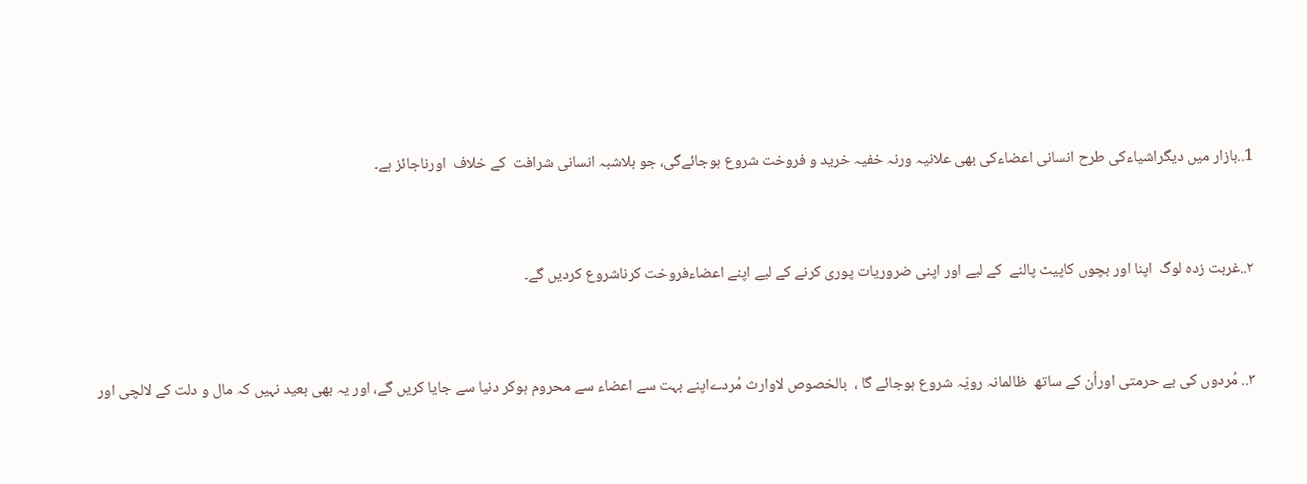1..بازار میں دیگراشیاءکی طرح انسانی اعضاءکی بھی علانیہ ورنہ خفیہ خرید و فروخت شروع ہوجائےگی، جو بلاشبہ انسانی شرافت  کے خلاف  اورناجائز ہے۔


۲..غربت زدہ لوگ  اپنا اور بچوں کاپیٹ پالنے  کے لیے اور اپنی ضروریات پوری کرنے کے لیے اپنے اعضاءفروخت کرناشروع کردیں گے۔


۳.. مُردوں کی بے حرمتی اوراُن کے ساتھ  ظالمانہ رویّہ شروع ہوجائے گا ،  بالخصوص لاوارث مُردےاپنے بہت سے اعضاء سے محروم ہوکر دنیا سے جایا کریں گے، اور یہ بھی بعید نہیں کہ مال و دلت کے لالچی اور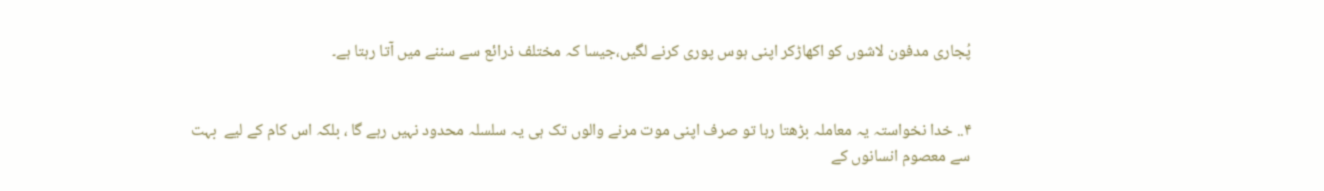پُجاری مدفون لاشوں کو اکھاڑکر اپنی ہوس پوری کرنے لگیں،جیسا کہ مختلف ذرائع سے سننے میں آتا رہتا ہے۔


۴.. خدا نخواستہ یہ معاملہ بڑھتا رہا تو صرف اپنی موت مرنے والوں تک ہی یہ سلسلہ محدود نہیں رہے گا ، بلکہ اس کام کے لیے  بہت سے معصوم انسانوں کے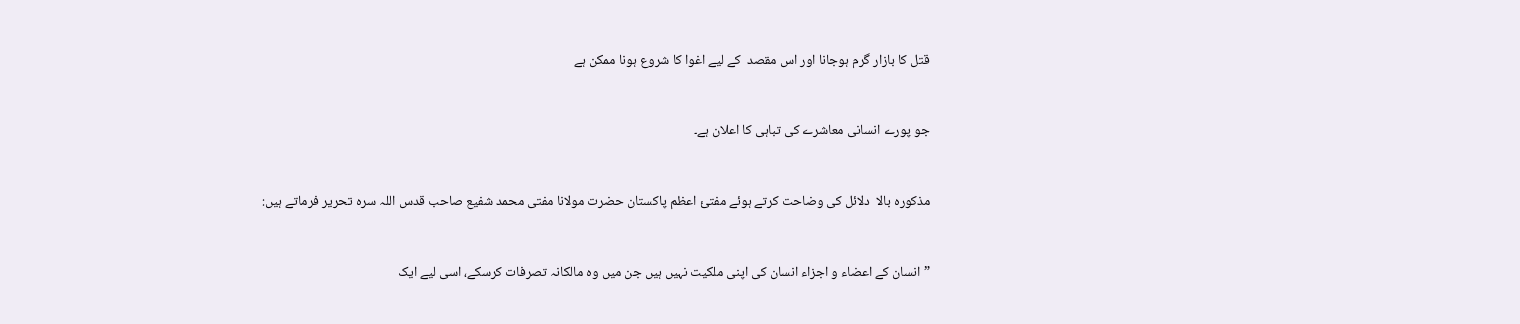قتل کا بازار گرم ہوجانا اور اس مقصد  کے لیے اغوا کا شروع ہونا ممکن ہے


جو پورے انسانی معاشرے کی تباہی کا اعلان ہے۔


مذکورہ بالا  دلائل کی وضاحت کرتے ہوئے مفتیٔ اعظم پاکستان حضرت مولانا مفتی محمد شفیع صاحب قدس اللہ سرہ تحریر فرماتے ہیں:


”انسان کے اعضاء و اجزاء انسان کی اپنی ملکیت نہیں ہیں جن میں وہ مالکانہ تصرفات کرسکے، اسی لیے ایک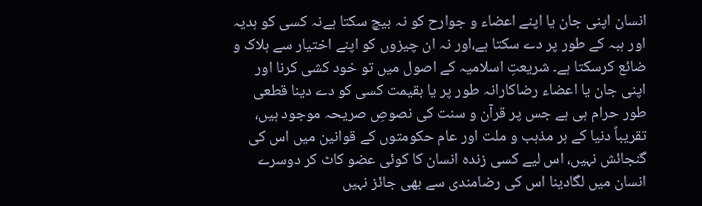انسان اپنی جان یا اپنے اعضاء و جوارح کو نہ بیچ سکتا ہےنہ کسی کو ہدیہ اور ہبہ کے طور پر دے سکتا ہے،اور نہ ان چیزوں کو اپنے اختیار سے ہلاک و ضائع کرسکتا ہے۔ شریعتِ اسلامیہ کے اصول میں تو خود کشی کرنا اور اپنی جان یا اعضاء رضاکارانہ طور پر یا بقیمت کسی کو دے دینا قطعی طور حرام ہی ہے جس پر قرآن و سنت کی نصوصِ صریحہ موجود ہیں، تقریباً دنیا کے ہر مذہب و ملت اور عام حکومتوں کے قوانین میں اس کی گنجائش نہیں، اس لیے کسی زندہ انسان کا کوئی عضو کاٹ کر دوسرے انسان میں لگادینا اس کی رضامندی سے بھی جائز نہیں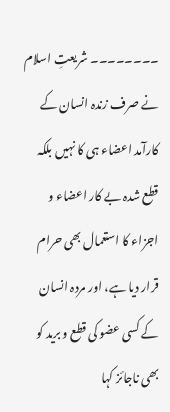۔۔۔۔۔۔۔۔ شریعتِ اسلام نے صرف زندہ انسان کے کارآمد اعضاء ہی کا نہیں بلکہ قطع شدہ بے کار اعضاء و اجزاء کا استعمال بھی حرام قرار دیا ہے، اور مردہ انسان کے کسی عضو کی قطع و برید کو بھی ناجائز کہا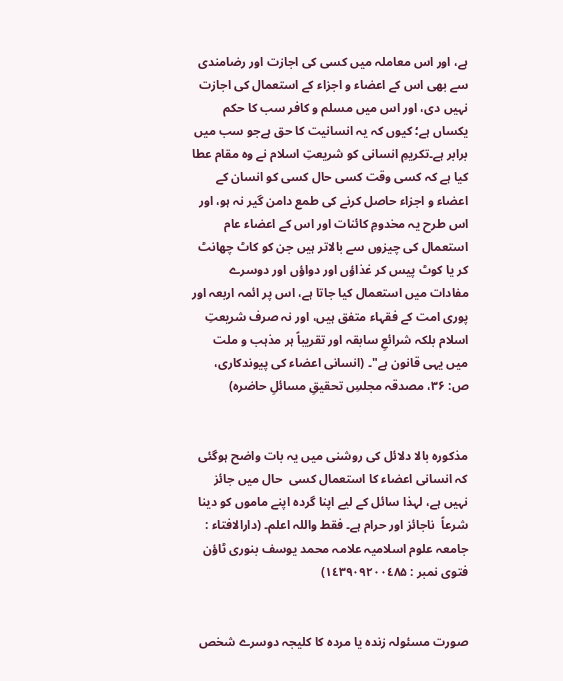ہے، اور اس معاملہ میں کسی کی اجازت اور رضامندی سے بھی اس کے اعضاء و اجزاء کے استعمال کی اجازت نہیں دی، اور اس میں مسلم و کافر سب کا حکم یکساں ہے؛ کیوں کہ یہ انسانیت کا حق ہےجو سب میں برابر ہے۔تکریمِ انسانی کو شریعتِ اسلام نے وہ مقام عطا کیا ہے کہ کسی وقت کسی حال کسی کو انسان کے اعضاء و اجزاء حاصل کرنے کی طمع دامن گیر نہ ہو، اور اس طرح یہ مخدومِ کائنات اور اس کے اعضاء عام استعمال کی چیزوں سے بالاتر ہیں جن کو کاٹ چھانٹ کر یا کوٹ پیس کر غذاؤں اور دواؤں اور دوسرے مفادات میں استعمال کیا جاتا ہے، اس پر ائمہ اربعہ اور پوری امت کے فقہاء متفق ہیں، اور نہ صرف شریعتِ اسلام بلکہ شرائعِ سابقہ اور تقریباً ہر مذہب و ملت میں یہی قانون ہے"۔ (انسانی اعضاء کی پیوندکاری، ص: ۳۶، مصدقہ مجلسِ تحقیقِ مسائلِ حاضرہ)


مذکورہ بالا دلائل کی روشنی میں یہ بات واضح ہوگئی کہ انسانی اعضاء کا استعمال کسی  حال میں جائز نہیں ہے، لہذا سائل کے لیے اپنا گردہ اپنے ماموں کو دینا شرعاً  ناجائز اور حرام ہے۔ فقط واللہ اعلم۔ (دارالافتاء : جامعہ علوم اسلامیہ علامہ محمد یوسف بنوری ٹاؤن فتوی نمبر : ١٤٣٩٠٩٢٠٠٤٨۵)


صورت مسئولہ زندہ یا مردہ کا کلیجہ دوسرے شخص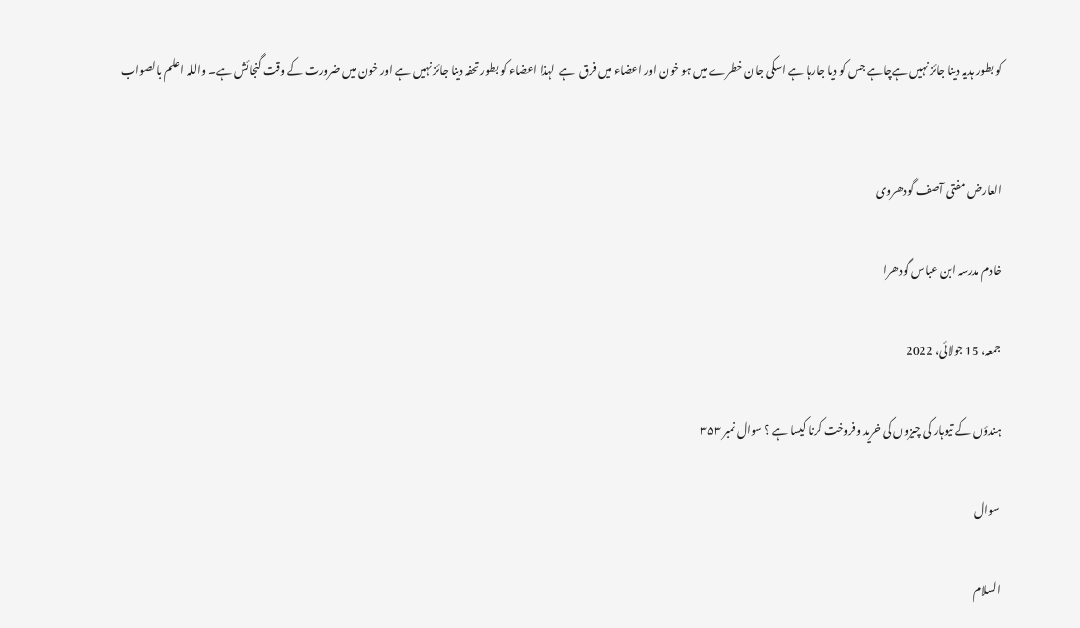کو بطور ہدیہ دینا جائز نہیں ہےچاہے جس کو دیا جارہا ہے اسکی جان خطرے میں ہو خون اور اعضاء میں فرق  ہے  لہذا اعضاء کو بطور تحفہ دینا جائز نہیں ہے اور خون میں ضرورت کے وقت گنجائش ہے۔ واللہ اعلم بالصواب


العارض مفتی آصف گودھروی

خادم مدرسہ ابن عباس گودھرا

جمعہ، 15 جولائی، 2022

ہندؤں کے تیوہار کی چیزوں کی خرید وفروخت کرنا کیسا ہے ؟ سوال نمبر ٣۵٣

 سوال

السلام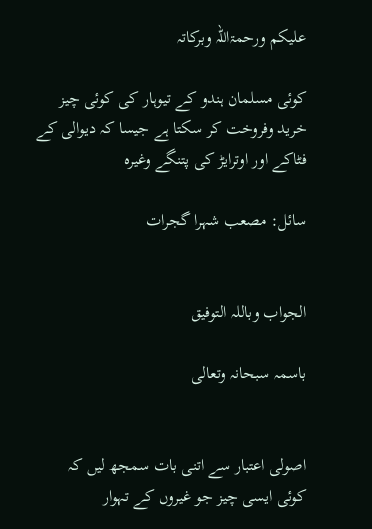علیکم ورحمۃاللہ وبرکاتہ

کوئی مسلمان ہندو کے تیوہار کی کوئی چیز خرید وفروخت کر سکتا ہے جیسا کہ دیوالی کے فٹاکے اور اوترایڑ کی پتنگے وغیرہ

سائل: مصعب شہرا گجرات


الجواب وباللہ التوفیق

باسمہ سبحانہ وتعالی


اصولی اعتبار سے اتنی بات سمجھ لیں کہ کوئی ایسی چیز جو غیروں کے تہوار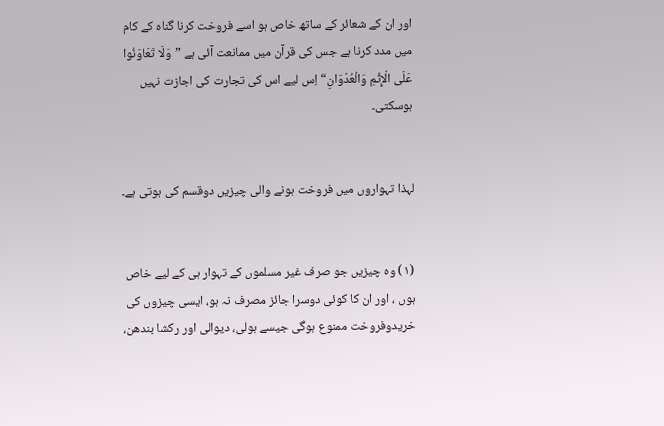اور ان کے شعائر کے ساتھ خاص ہو اسے فروخت کرنا گناہ کے کام میں مدد کرنا ہے جس کی قرآن میں ممانعت آئی ہے ”وَلَا تَعَاوَنُوا عَلَی الْإِثْمِ وَالْعُدْوَانِ“ اِس لیے اس کی تجارت کی اجازت نہیں ہوسکتی۔


لہذا تہواروں میں فروخت ہونے والی چیزیں دوقسم کی ہوتی ہے۔


(١) وہ چیزیں جو صرف غیر مسلموں کے تہوار ہی کے لیے خاص ہوں ، اور ان کا کوئی دوسرا جائز مصرف نہ ہو، ایسی چیزوں کی خریدوفروخت ممنوع ہوگی جیسے ہولی، دیوالی اور رکشا بندھن،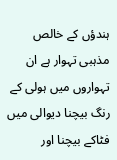ہندؤں کے خالص مذہبی تہوار ہے ان تہواروں میں ہولی کے رنگ بیچنا دیوالی میں فٹاکے بیچنا اور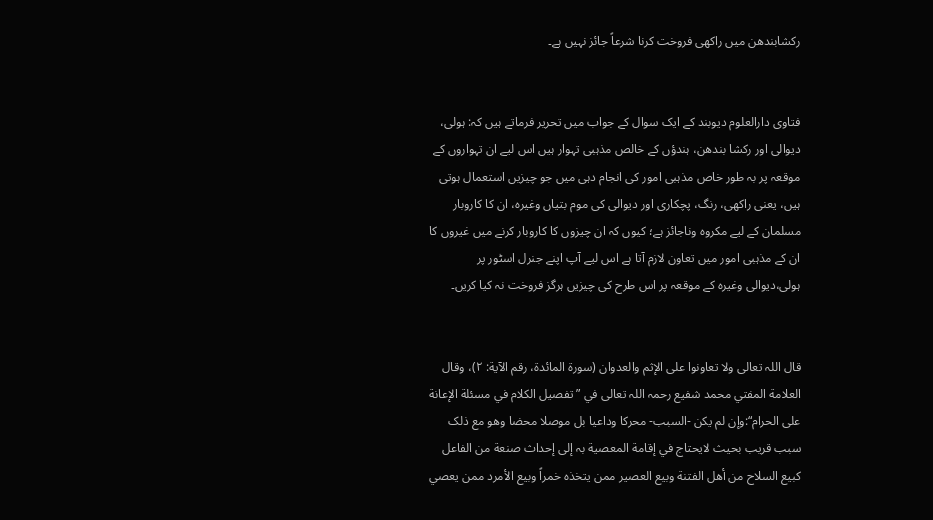رکشابندھن میں راکھی فروخت کرنا شرعاً جائز نہیں ہے۔


فتاوی دارالعلوم دیوبند کے ایک سوال کے جواب میں تحریر فرماتے ہیں کہ: ہولی، دیوالی اور رکشا بندھن، ہندؤں کے خالص مذہبی تہوار ہیں اس لیے ان تہواروں کے موقعہ پر بہ طور خاص مذہبی امور کی انجام دہی میں جو چیزیں استعمال ہوتی ہیں، یعنی راکھی، رنگ، پچکاری اور دیوالی کی موم بتیاں وغیرہ، ان کا کاروبار مسلمان کے لیے مکروہ وناجائز ہے؛ کیوں کہ ان چیزوں کا کاروبار کرنے میں غیروں کا ان کے مذہبی امور میں تعاون لازم آتا ہے اس لیے آپ اپنے جنرل اسٹور پر ہولی،دیوالی وغیرہ کے موقعہ پر اس طرح کی چیزیں ہرگز فروخت نہ کیا کریں۔


قال اللہ تعالی ولا تعاونوا علی الإثم والعدوان (سورة المائدة، رقم الآیة: ۲)، وقال العلامة المفتي محمد شفیع رحمہ اللہ تعالی في ”تفصیل الکلام في مسئلة الإعانة علی الحرام“:وإن لم یکن -السبب- محرکا وداعیا بل موصلا محضا وھو مع ذلک سبب قریب بحیث لایحتاج في إقامة المعصیة بہ إلی إحداث صنعة من الفاعل کبیع السلاح من أھل الفتنة وبیع العصیر ممن یتخذہ خمراً وبیع الأمرد ممن یعصي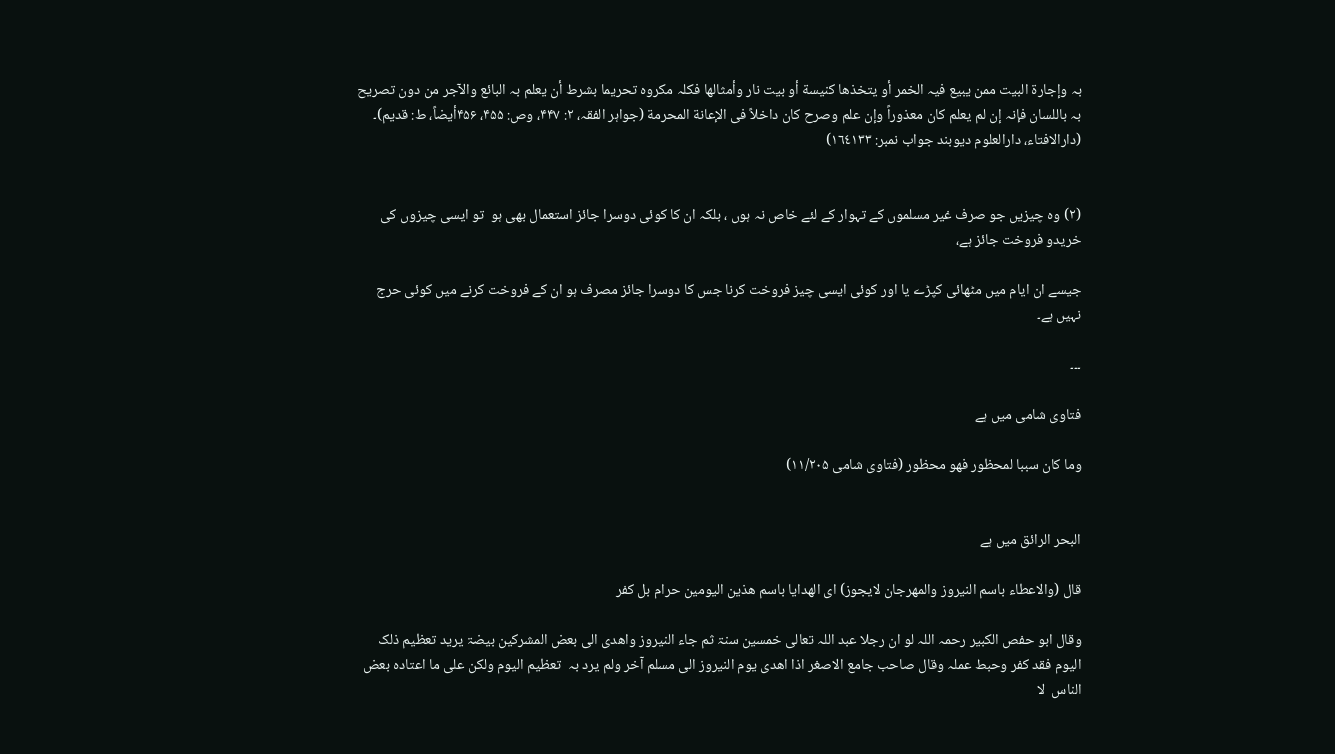بہ وإجارة البیت ممن یبیع فیہ الخمر أو یتخذھا کنیسة أو بیت نار وأمثالھا فکلہ مکروہ تحریما بشرط أن یعلم بہ البائع والآجر من دون تصریح بہ باللسان فإنہ إن لم یعلم کان معذوراً وإن علم وصرح کان داخلاً فی الإعانة المحرمة (جواہر الفقہ، ۲: ۴۴۷، وص: ۴۵۵، ۴۵۶أیضاً، ط: قدیم)۔ (دارالافتاء، دارالعلوم دیوبند جواب نمبر: ١٦٤١٣٣)


(٢) وہ چیزیں جو صرف غیر مسلموں کے تہوار کے لئے خاص نہ ہوں ، بلکہ ان کا کوئی دوسرا جائز استعمال بھی ہو  تو ایسی چیزوں کی خریدو فروخت جائز ہے،

جیسے ان ایام میں مٹھائی کپڑے یا اور کوئی ایسی چیز فروخت کرنا جس کا دوسرا جائز مصرف ہو ان کے فروخت کرنے میں کوئی حرج نہیں ہے۔

۔۔۔

فتاوی شامی میں ہے

وما كان سببا لمحظور فهو محظور (فتاوی شامی ١١/٢٠۵)


البحر الرائق میں ہے

قال (والاعطاء باسم النیروز والمھرجان لایجوز) ای الھدایا باسم ھذین الیومین حرام بل کفر

وقال ابو حفص الکبیر رحمہ اللہ لو ان رجلا عبد اللہ تعالی خمسین سنۃ ثم جاء النیروز واھدی الی بعض المشرکین بیضۃ یرید تعظیم ذلک الیوم فقد کفر وحبط عملہ وقال صاحب جامع الاصغر اذا اھدی یوم النیروز الی مسلم آخر ولم یرد بہ  تعظیم الیوم ولکن علی ما اعتادہ بعض الناس  لا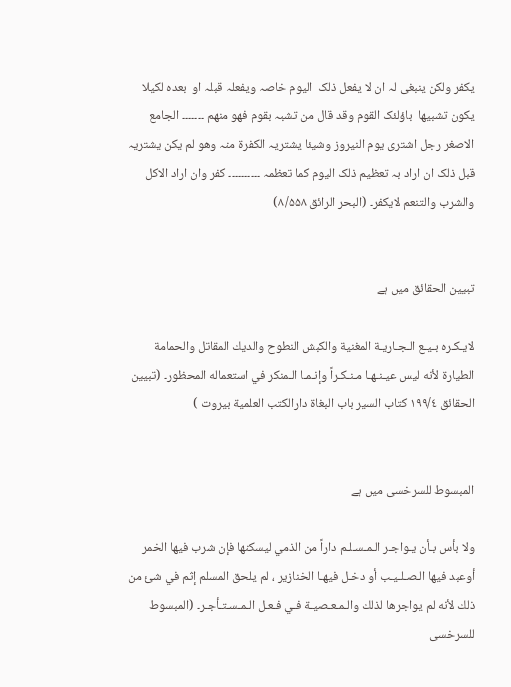یکفر ولکن ینبغی لہ ان لا یفعل ذلک  الیوم خاصہ ویفعلہ قبلہ او  بعدہ لکیلا یکون تشبیھا  باؤلئک القوم وقد قال من تشبہ بقوم فھو منھم ۔۔۔۔۔۔۔ الجامع الاصغر رجل اشتری یوم النیروز وشیئا یشتریہ الکفرۃ منہ وھو لم یکن یشتریہ قبل ذلک ان اراد بہ تعظیم ذلک الیوم کما تعظمہ ۔۔۔۔۔۔۔۔۔۔ کفر وان اراد الاکل والشرب والتنعم لایکفر۔ (البحر الرائق ٨/۵۵٨)


تبيين الحقائق میں ہے

لايـكـره بـيـع الـجـاريـة المغنية والكبش النطوح والديك المقاتل والحمامة الطيارة لأنه ليس عيـنـهـا مـنـكـراً وإنـمـا الـمنكر في استعماله المحظور۔ (تبيين الحقائق ۱۹۹/٤ کتاب السیر باب البغاة دارالكتب العلمية بيروت )


المبسوط للسرخسی میں ہے

ولا بأس بـأن يـواجـر الـمـسـلـم داراً من الذمي ليسكنها فإن شرب فيها الخمر أوعبد فيها الـصـلـيـب أو دخـل فيهـا الخنازير ، لم يلحق المسلم إثم في شئ من ذلك لأنه لم يواجرها لذلك والـمـعـصيـة فـي فـعـل الـمـسـتـأجـر۔ (المبسوط للسرخسی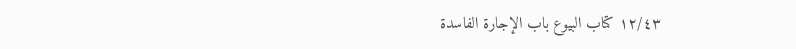٤٣/۱۲ کتاب البيوع باب الإجارة الفاسدة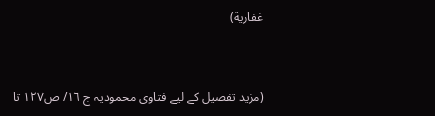غفارية)


(مزید تفصیل کے لیے فتاوی محمودیہ ج ١٦/ ص١٢٧ تا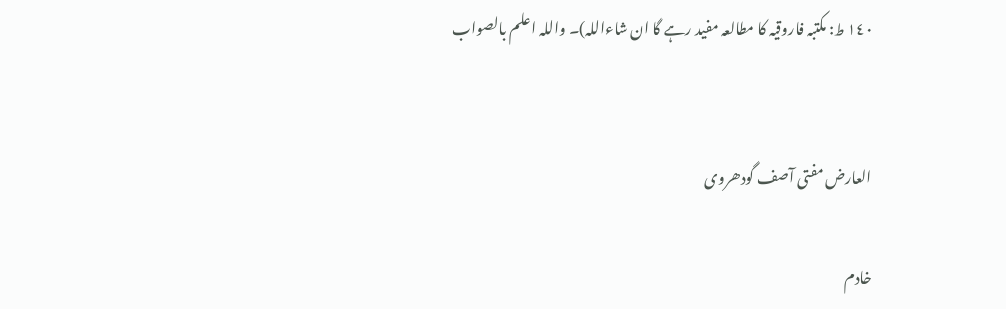١٤٠ ط: مکتبہ فاروقیہ کا مطالعہ مفید رہے گا ان شاءاللہ)۔ واللہ اعلم بالصواب


العارض مفتی آصف گودھروی

خادم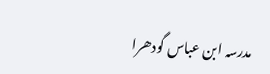مدرسہ ابن عباس گودھرا